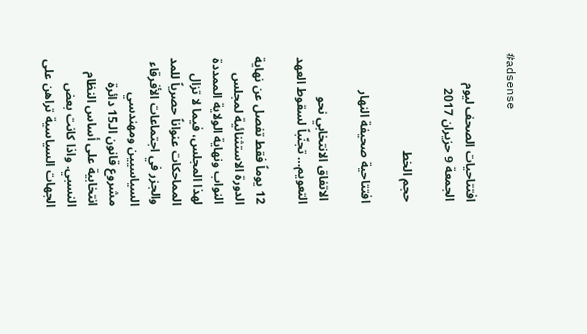#adsense

افتتاحيات الصحف ليوم الجمعة 9 حزيران 2017

حجم الخط

افتتاحية صحيفة النهار

 الاتفاق الانتخابي نحو التعويم… تجنّباً لسقوط العهد

12 يوماً فقط تفصل عن نهاية الدورة الاستثنائية لمجلس النواب ونهاية الولاية الممددة لهذا المجلس، فيما لا تزال المماحكات عنواناً حصرياً للمد والجزر في اجتماعات الأفرقاء السياسيين ومهندسي مشروع قانون الـ15 دائرة انتخابية على أساس النظام النسبي. واذا كانت بعض الجهات السياسية تراهن على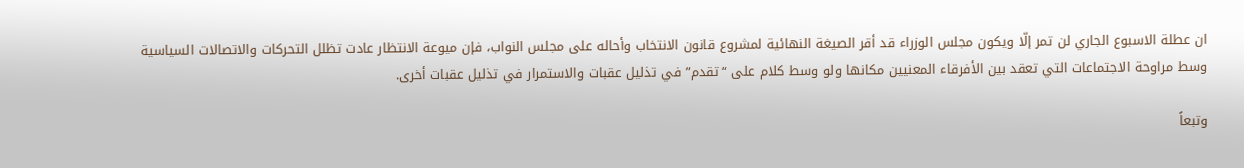ان عطلة الاسبوع الجاري لن تمر إلّا ويكون مجلس الوزراء قد أقر الصيغة النهائية لمشروع قانون الانتخاب وأحاله على مجلس النواب، فإن ميوعة الانتظار عادت تظلل التحركات والاتصالات السياسية وسط مراوحة الاجتماعات التي تعقد بين الأفرقاء المعنيين مكانها ولو وسط كلام على “تقدم” في تذليل عقبات والاستمرار في تذليل عقبات أخرى.

وتبعاً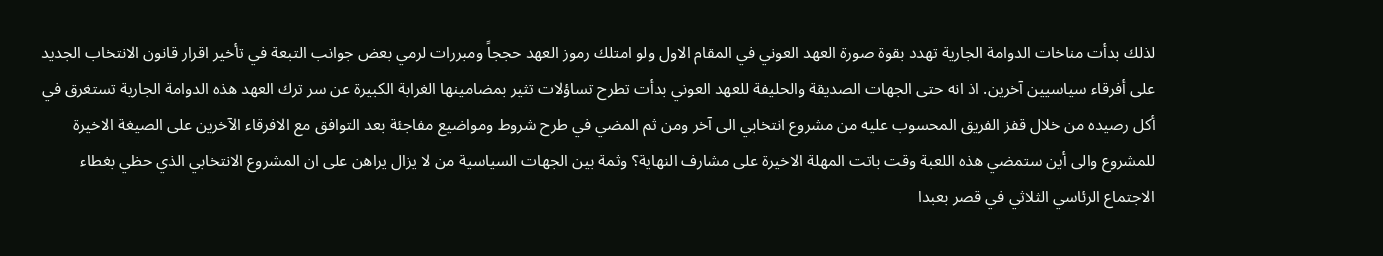لذلك بدأت مناخات الدوامة الجارية تهدد بقوة صورة العهد العوني في المقام الاول ولو امتلك رموز العهد حججاً ومبررات لرمي بعض جوانب التبعة في تأخير اقرار قانون الانتخاب الجديد على أفرقاء سياسيين آخرين. اذ انه حتى الجهات الصديقة والحليفة للعهد العوني بدأت تطرح تساؤلات تثير بمضامينها الغرابة الكبيرة عن سر ترك العهد هذه الدوامة الجارية تستغرق في أكل رصيده من خلال قفز الفريق المحسوب عليه من مشروع انتخابي الى آخر ومن ثم المضي في طرح شروط ومواضيع مفاجئة بعد التوافق مع الافرقاء الآخرين على الصيغة الاخيرة للمشروع والى أين ستمضي هذه اللعبة وقت باتت المهلة الاخيرة على مشارف النهاية؟ وثمة بين الجهات السياسية من لا يزال يراهن على ان المشروع الانتخابي الذي حظي بغطاء الاجتماع الرئاسي الثلاثي في قصر بعبدا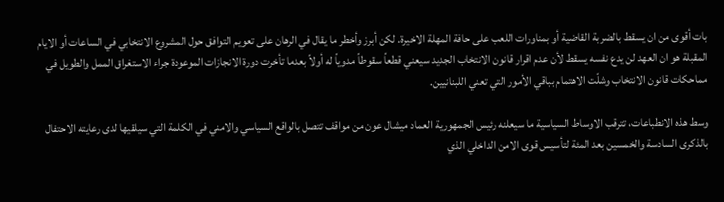بات أقوى من ان يسقط بالضربة القاضية أو بمناورات اللعب على حافة المهلة الاخيرة. لكن أبرز وأخطر ما يقال في الرهان على تعويم التوافق حول المشروع الانتخابي في الساعات أو الايام المقبلة هو ان العهد لن يدع نفسه يسقط لأن عدم اقرار قانون الانتخاب الجديد سيعني قطعاً سقوطاً مدوياً له أولاً بعدما تأخرت دورة الانجازات الموعودة جراء الاستغراق الممل والطويل في مماحكات قانون الانتخاب وشلّت الاهتمام بباقي الأمور التي تعني اللبنانيين.

وسط هذه الانطباعات، تترقب الاوساط السياسية ما سيعلنه رئيس الجمهورية العماد ميشال عون من مواقف تتصل بالواقع السياسي والامني في الكلمة التي سيلقيها لدى رعايته الاحتفال بالذكرى السادسة والخمسين بعد المئة لتأسيس قوى الامن الداخلي الذي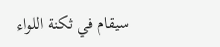سيقام في ثكنة اللواء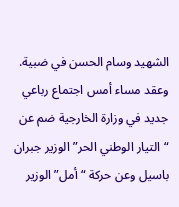الشهيد وسام الحسن في ضبية. وعقد مساء أمس اجتماع رباعي جديد في وزارة الخارجية ضم عن “التيار الوطني الحر” الوزير جبران باسيل وعن حركة “أمل” الوزير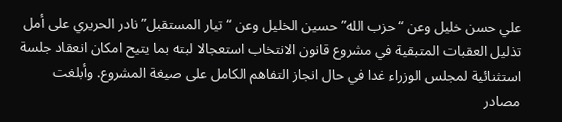علي حسن خليل وعن “حزب الله” حسين الخليل وعن “تيار المستقبل” نادر الحريري على أمل تذليل العقبات المتبقية في مشروع قانون الانتخاب استعجالا لبته بما يتيح امكان انعقاد جلسة استثنائية لمجلس الوزراء غدا في حال انجاز التفاهم الكامل على صيغة المشروع. وأبلغت مصادر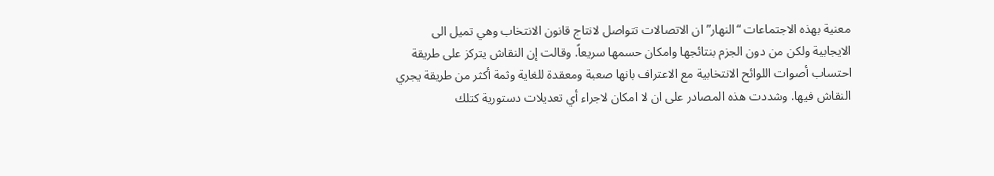معنية بهذه الاجتماعات “النهار” ان الاتصالات تتواصل لانتاج قانون الانتخاب وهي تميل الى الايجابية ولكن من دون الجزم بنتائجها وامكان حسمها سريعاً. وقالت إن النقاش يتركز على طريقة احتساب أصوات اللوائح الانتخابية مع الاعتراف بانها صعبة ومعقدة للغاية وثمة أكثر من طريقة يجري النقاش فيها. وشددت هذه المصادر على ان لا امكان لاجراء أي تعديلات دستورية كتلك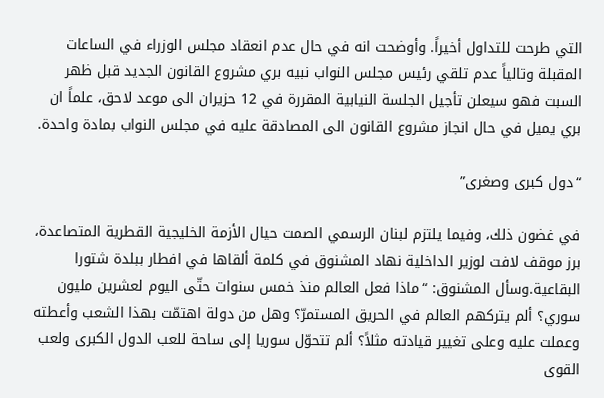التي طرحت للتداول أخيراً. وأوضحت انه في حال عدم انعقاد مجلس الوزراء في الساعات المقبلة وتالياً عدم تلقي رئيس مجلس النواب نبيه بري مشروع القانون الجديد قبل ظهر السبت فهو سيعلن تأجيل الجلسة النيابية المقررة في 12 حزيران الى موعد لاحق، علماً ان بري يميل في حال انجاز مشروع القانون الى المصادقة عليه في مجلس النواب بمادة واحدة.

“دول كبرى وصغرى”

في غضون ذلك، وفيما يلتزم لبنان الرسمي الصمت حيال الأزمة الخليجية القطرية المتصاعدة، برز موقف لافت لوزير الداخلية نهاد المشنوق في كلمة ألقاها في افطار ببلدة شتورا البقاعية.وسأل المشنوق: “ماذا فعل العالم منذ خمس سنوات حتّى اليوم لعشرين مليون سوري؟ ألم يتركهم العالم في الحريق المستمرّ؟ وهل من دولة اهتمّت بهذا الشعب وأعطته وعملت عليه وعلى تغيير قيادته مثلاً؟ ألم تتحوّل سوريا إلى ساحة للعب الدول الكبرى ولعب القوى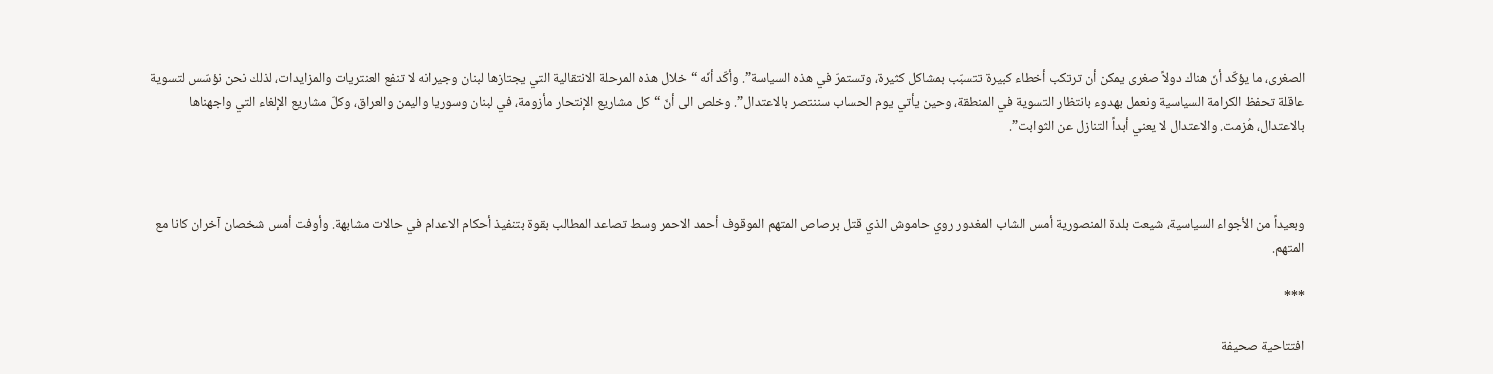الصغرى، ما يؤكّد أنّ هناك دولاً صغرى يمكن أن ترتكب أخطاء كبيرة تتسبّب بمشاكل كثيرة، وتستمرّ في هذه السياسة”. وأكّد أنّه “خلال هذه المرحلة الانتقالية التي يجتازها لبنان وجيرانه لا تنفع العنتريات والمزايدات، لذلك نحن نؤسّس لتسوية عاقلة تحفظ الكرامة السياسية ونعمل بهدوء بانتظار التسوية في المنطقة، وحين يأتي يوم الحساب سننتصر بالاعتدال”. وخلص الى أنّ “كل مشاريع الإنتحار مأزومة، في لبنان وسوريا واليمن والعراق، وكلّ مشاريع الإلغاء التي واجهناها بالاعتدال، هُزمت. والاعتدال لا يعني أبداً التنازل عن الثوابت”.



وبعيداً من الأجواء السياسية، شيعت بلدة المنصورية أمس الشاب المغدور روي حاموش الذي قتل برصاص المتهم الموقوف أحمد الاحمر وسط تصاعد المطالب بقوة بتنفيذ أحكام الاعدام في حالات مشابهة. وأوفت أمس شخصان آخران كانا مع المتهم.

***

افتتاحية صحيفة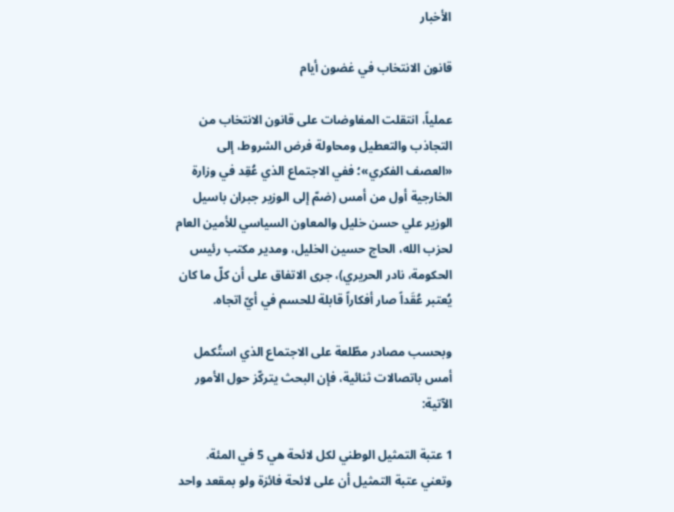الأخبار

قانون الانتخاب في غضون أيام

عملياً، انتقلت المفاوضات على قانون الانتخاب من التجاذب والتعطيل ومحاولة فرض الشروط، إلى «العصف الفكري»؛ ففي الاجتماع الذي عُقِد في وزارة الخارجية أول من أمس (ضمّ إلى الوزير جبران باسيل الوزير علي حسن خليل والمعاون السياسي للأمين العام لحزب الله، الحاج حسين الخليل، ومدير مكتب رئيس الحكومة، نادر الحريري)، جرى الاتفاق على أن كلّ ما كان يُعتبر عُقَداً صار أفكاراً قابلة للحسم في أيّ اتجاه.

وبحسب مصادر مطّلعة على الاجتماع الذي استُكمل أمس باتصالات ثنائية، فإن البحث يتركّز حول الأمور الآتية:

1 عتبة التمثيل الوطني لكل لائحة هي 5 في المئة. وتعني عتبة التمثيل أن على لائحة فائزة ولو بمقعد واحد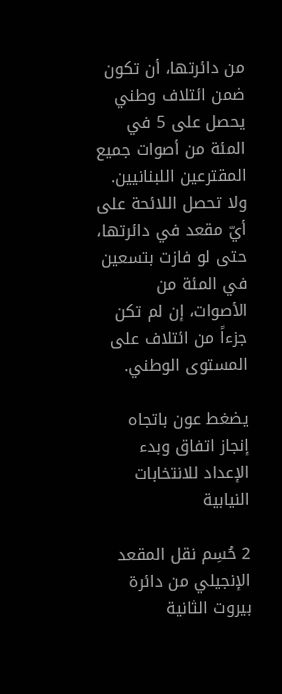من دائرتها، أن تكون ضمن ائتلاف وطني يحصل على 5 في المئة من أصوات جميع المقترعين اللبنانيين. ولا تحصل اللائحة على أيّ مقعد في دائرتها، حتى لو فازت بتسعين في المئة من الأصوات، إن لم تكن جزءاً من ائتلاف على المستوى الوطني.

يضغط عون باتجاه إنجاز اتفاق وبدء الإعداد للانتخابات النيابية

2 حُسِم نقل المقعد الإنجيلي من دائرة بيروت الثانية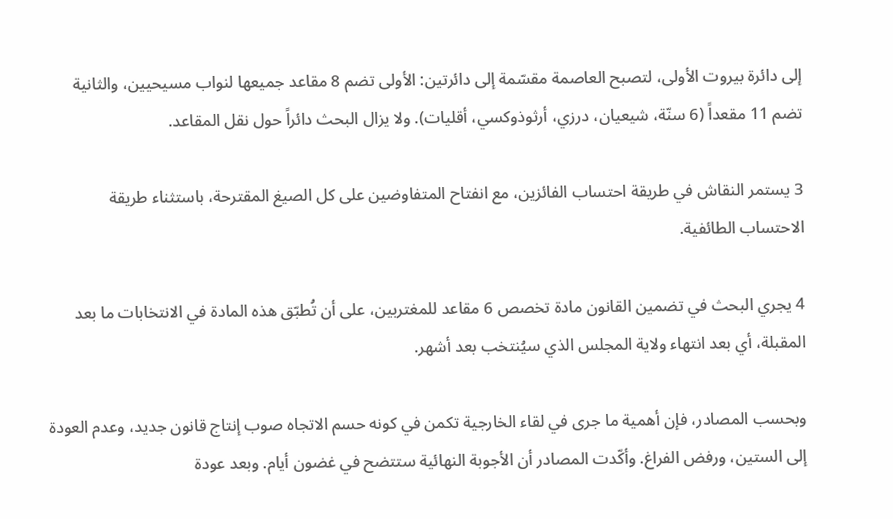إلى دائرة بيروت الأولى، لتصبح العاصمة مقسّمة إلى دائرتين: الأولى تضم 8 مقاعد جميعها لنواب مسيحيين، والثانية تضم 11 مقعداً (6 سنّة، شيعيان، درزي، أرثوذوكسي، أقليات). ولا يزال البحث دائراً حول نقل المقاعد.

3 يستمر النقاش في طريقة احتساب الفائزين، مع انفتاح المتفاوضين على كل الصيغ المقترحة، باستثناء طريقة الاحتساب الطائفية.

4 يجري البحث في تضمين القانون مادة تخصص 6 مقاعد للمغتربين، على أن تُطبّق هذه المادة في الانتخابات ما بعد المقبلة، أي بعد انتهاء ولاية المجلس الذي سيُنتخب بعد أشهر.

وبحسب المصادر، فإن أهمية ما جرى في لقاء الخارجية تكمن في كونه حسم الاتجاه صوب إنتاج قانون جديد، وعدم العودة إلى الستين، ورفض الفراغ. وأكّدت المصادر أن الأجوبة النهائية ستتضح في غضون أيام. وبعد عودة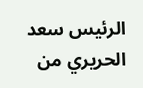الرئيس سعد الحريري من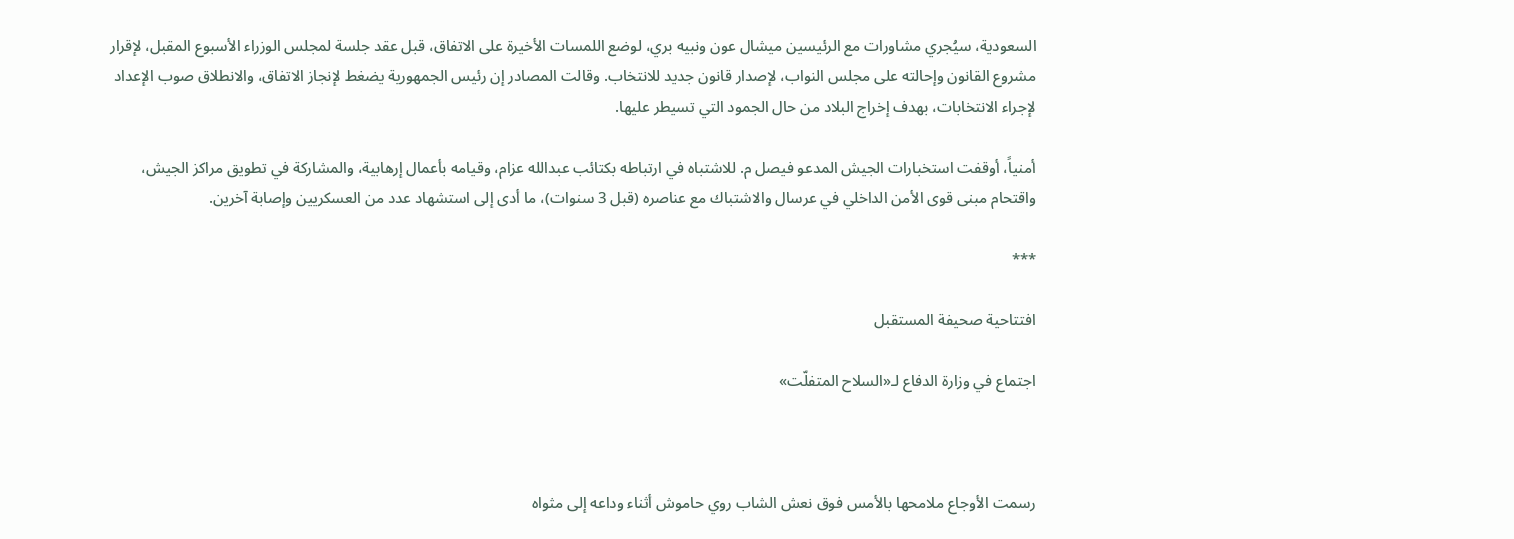السعودية، سيُجري مشاورات مع الرئيسين ميشال عون ونبيه بري، لوضع اللمسات الأخيرة على الاتفاق، قبل عقد جلسة لمجلس الوزراء الأسبوع المقبل، لإقرار مشروع القانون وإحالته على مجلس النواب، لإصدار قانون جديد للانتخاب. وقالت المصادر إن رئيس الجمهورية يضغط لإنجاز الاتفاق، والانطلاق صوب الإعداد لإجراء الانتخابات، بهدف إخراج البلاد من حال الجمود التي تسيطر عليها.

أمنياً، أوقفت استخبارات الجيش المدعو فيصل م. للاشتباه في ارتباطه بكتائب عبدالله عزام، وقيامه بأعمال إرهابية، والمشاركة في تطويق مراكز الجيش، واقتحام مبنى قوى الأمن الداخلي في عرسال والاشتباك مع عناصره (قبل 3 سنوات)، ما أدى إلى استشهاد عدد من العسكريين وإصابة آخرين.

***

افتتاحية صحيفة المستقبل

اجتماع في وزارة الدفاع لـ«السلاح المتفلّت»



رسمت الأوجاع ملامحها بالأمس فوق نعش الشاب روي حاموش أثناء وداعه إلى مثواه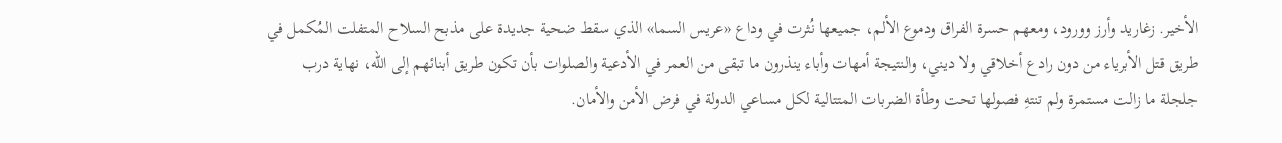الأخير. زغاريد وأرز وورود، ومعهم حسرة الفراق ودموع الألم، جميعها نُثرت في وداع «عريس السما» الذي سقط ضحية جديدة على مذبح السلاح المتفلت المُكمل في طريق قتل الأبرياء من دون رادع أخلاقي ولا ديني، والنتيجة أمهات وأباء ينذرون ما تبقى من العمر في الأدعية والصلوات بأن تكون طريق أبنائهم إلى الله، نهاية درب جلجلة ما زالت مستمرة ولم تنتهِ فصولها تحت وطأة الضربات المتتالية لكل مساعي الدولة في فرض الأمن والأمان.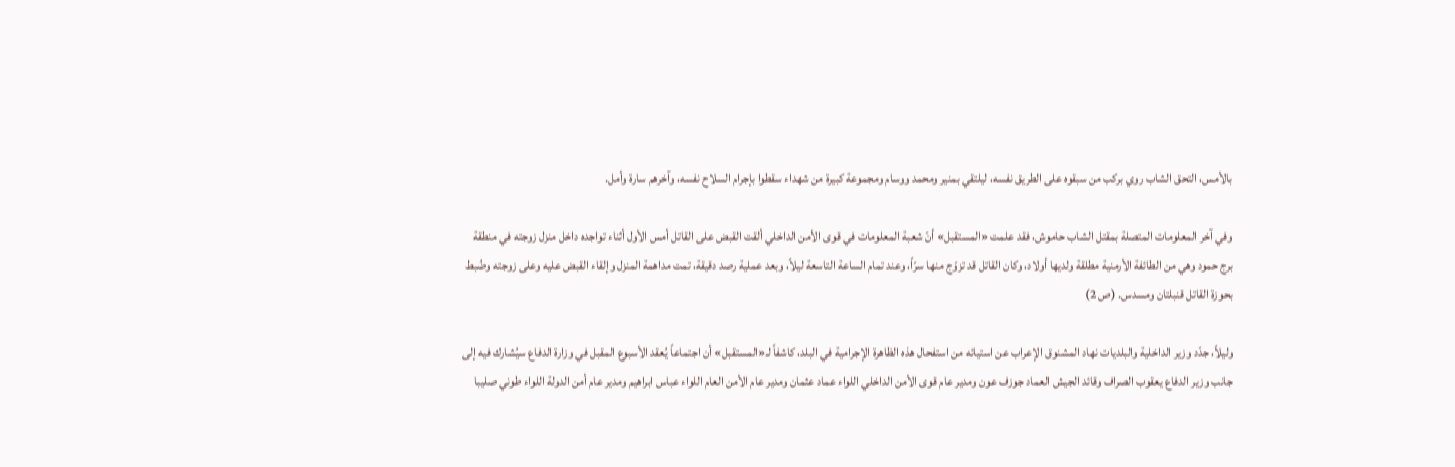بالأمس، التحق الشاب روي بركب من سبقوه على الطريق نفسه، ليلتقي بمنير ومحمد ووسام ومجموعة كبيرة من شهداء سقطوا بإجرام السلاح نفسه، وآخرهم سارة وأمل.

وفي آخر المعلومات المتصلة بمقتل الشاب حاموش، فقد علمت «المستقبل» أنّ شعبة المعلومات في قوى الأمن الداخلي ألقت القبض على القاتل أمس الأول أثناء تواجده داخل منزل زوجته في منطقة برج حمود وهي من الطائفة الأرمنية مطلقة ولديها أولاد، وكان القاتل قد تزوّج منها سرّاً، وعند تمام الساعة التاسعة ليلاً، وبعد عملية رصد دقيقة، تمت مداهمة المنزل وإلقاء القبض عليه وعلى زوجته وضُبط بحوزة القاتل قنبلتان ومسدس. (ص 2)

وليلاً، جدّد وزير الداخلية والبلديات نهاد المشنوق الإعراب عن استيائه من استفحال هذه الظاهرة الإجرامية في البلد، كاشفاً لـ«المستقبل» أن اجتماعاً يُعقد الأسبوع المقبل في وزارة الدفاع سيُشارك فيه إلى جانب وزير الدفاع يعقوب الصراف وقائد الجيش العماد جوزف عون ومدير عام قوى الأمن الداخلي اللواء عماد عثمان ومدير عام الأمن العام اللواء عباس ابراهيم ومدير عام أمن الدولة اللواء طوني صليبا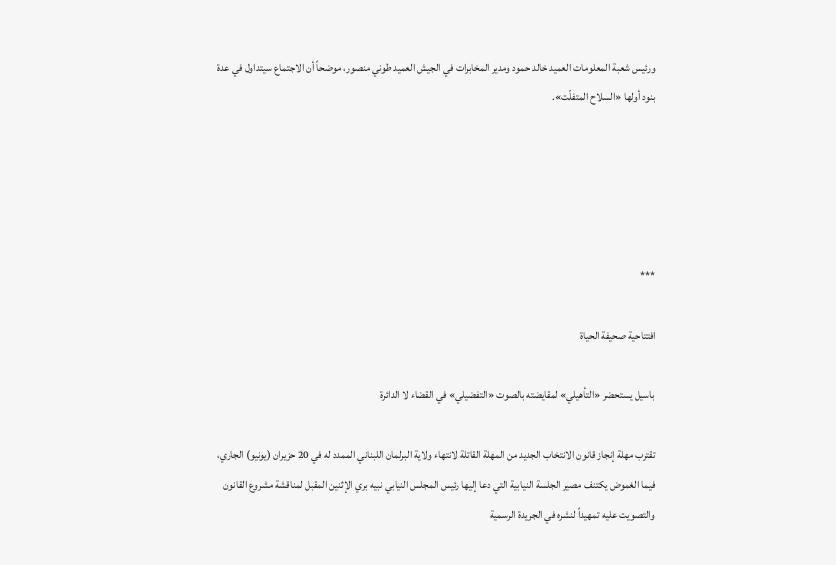ورئيس شعبة المعلومات العميد خالد حمود ومدير المخابرات في الجيش العميد طوني منصور، موضحاً أن الاجتماع سيتداول في عدة بنود أولها «السلاح المتفلّت».





***

افتتاحية صحيفة الحياة

باسيل يستحضر «التأهيلي» لمقايضته بالصوت «التفضيلي» في القضاء لا الدائرة

تقترب مهلة إنجاز قانون الانتخاب الجديد من المهلة القاتلة لانتهاء ولاية البرلمان اللبناني الممدد له في 20 حزيران (يونيو) الجاري، فيما الغموض يكتنف مصير الجلسة النيابية التي دعا إليها رئيس المجلس النيابي نبيه بري الإثنين المقبل لمناقشة مشروع القانون والتصويت عليه تمهيداً لنشره في الجريدة الرسمية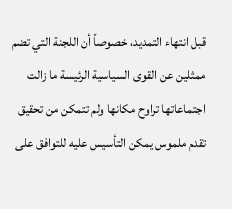قبل انتهاء التمديد، خصوصاً أن اللجنة التي تضم ممثلين عن القوى السياسية الرئيسة ما زالت اجتماعاتها تراوح مكانها ولم تتمكن من تحقيق تقدم ملموس يمكن التأسيس عليه للتوافق على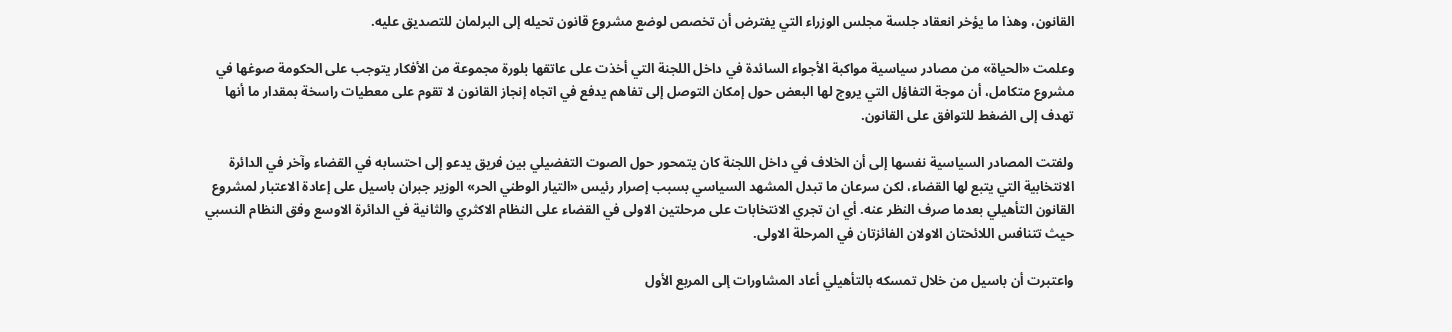القانون، وهذا ما يؤخر انعقاد جلسة مجلس الوزراء التي يفترض أن تخصص لوضع مشروع قانون تحيله إلى البرلمان للتصديق عليه.

وعلمت «الحياة» من مصادر سياسية مواكبة الأجواء السائدة في داخل اللجنة التي أخذت على عاتقها بلورة مجموعة من الأفكار يتوجب على الحكومة صوغها في مشروع متكامل، أن موجة التفاؤل التي يروج لها البعض حول إمكان التوصل إلى تفاهم يدفع في اتجاه إنجاز القانون لا تقوم على معطيات راسخة بمقدار ما أنها تهدف إلى الضغط للتوافق على القانون.

ولفتت المصادر السياسية نفسها إلى أن الخلاف في داخل اللجنة كان يتمحور حول الصوت التفضيلي بين فريق يدعو إلى احتسابه في القضاء وآخر في الدائرة الانتخابية التي يتبع لها القضاء، لكن سرعان ما تبدل المشهد السياسي بسبب إصرار رئيس «التيار الوطني الحر» الوزير جبران باسيل على إعادة الاعتبار لمشروع القانون التأهيلي بعدما صرف النظر عنه. أي ان تجري الانتخابات على مرحلتين الاولى في القضاء على النظام الاكثري والثانية في الدائرة الاوسع وفق النظام النسبي حيث تتنافس اللائحتان الاولان الفائزتان في المرحلة الاولى.

واعتبرت أن باسيل من خلال تمسكه بالتأهيلي أعاد المشاورات إلى المربع الأول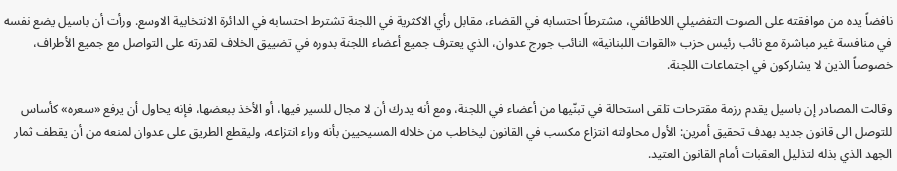نافضاً يده من موافقته على الصوت التفضيلي اللاطائفي، مشترطاً احتسابه في القضاء، مقابل رأي الاكثرية في اللجنة تشترط احتسابه في الدائرة الانتخابية الاوسع. ورأت أن باسيل يضع نفسه في منافسة غير مباشرة مع نائب رئيس حزب «القوات اللبنانية» النائب جورج عدوان، الذي يعترف جميع أعضاء اللجنة بدوره في تضييق الخلاف لقدرته على التواصل مع جميع الأطراف، خصوصاً الذين لا يشاركون في اجتماعات اللجنة.

وقالت المصادر إن باسيل يقدم رزمة مقترحات تلقى استحالة في تبنّيها من أعضاء في اللجنة، ومع أنه يدرك أن لا مجال للسير فيها، أو الأخذ ببعضها، فإنه يحاول أن يرفع «سعره» كأساس للتوصل الى قانون جديد بهدف تحقيق أمرين: الأول محاولته انتزاع مكسب في القانون ليخاطب من خلاله المسيحيين بأنه وراء انتزاعه، وليقطع الطريق على عدوان لمنعه من أن يقطف ثمار الجهد الذي بذله لتذليل العقبات أمام القانون العتيد.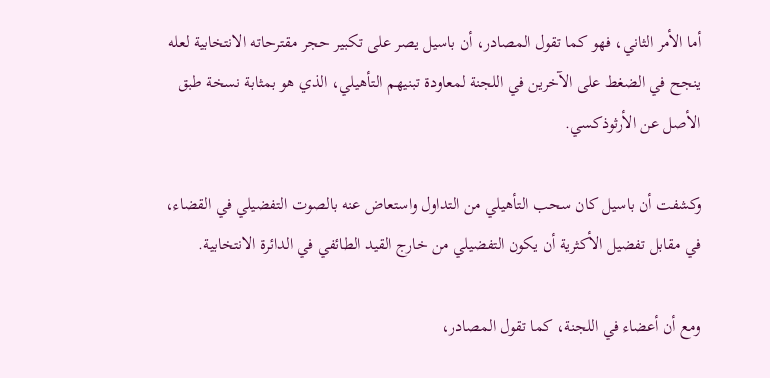أما الأمر الثاني، فهو كما تقول المصادر، أن باسيل يصر على تكبير حجر مقترحاته الانتخابية لعله ينجح في الضغط على الآخرين في اللجنة لمعاودة تبنيهم التأهيلي، الذي هو بمثابة نسخة طبق الأصل عن الأرثوذكسي.

وكشفت أن باسيل كان سحب التأهيلي من التداول واستعاض عنه بالصوت التفضيلي في القضاء، في مقابل تفضيل الأكثرية أن يكون التفضيلي من خارج القيد الطائفي في الدائرة الانتخابية.

ومع أن أعضاء في اللجنة، كما تقول المصادر،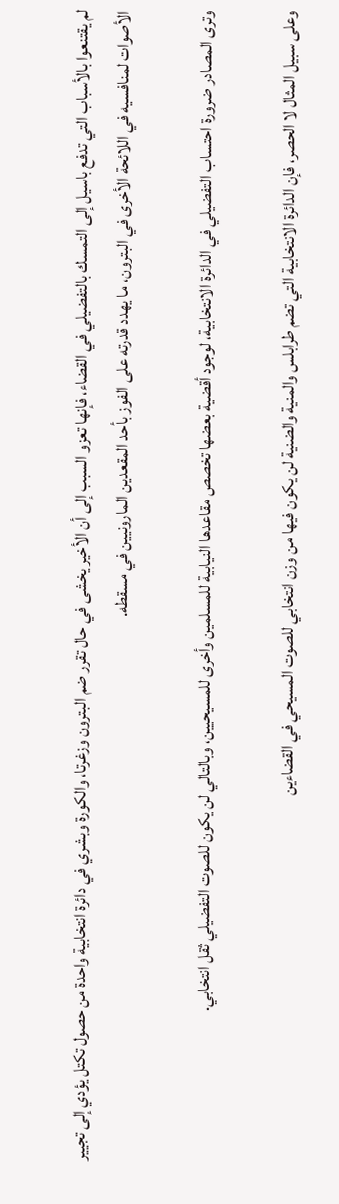لم يقتنعوا بالأسباب التي تدفع باسيل إلى التمسك بالتفضيلي في القضاء، فإنها تعزو السبب إلى أن الأخير يخشى في حال تقرر ضم البترون وزغرتا، والكورة وبشري في دائرة انتخابية واحدة من حصول تكتل يؤدي إلى تجيير الأصوات لمنافسيه في اللائحة الأخرى في البترون، ما يهدد قدرته على الفوز بأحد المقعدين المارونيين في مسقطه.

وترى المصادر ضرورة احتساب التفضيلي في الدائرة الانتخابية، لوجود أقضية بعضها تخصص مقاعدها النيابية للمسلمين وأخرى للمسيحيين، وبالتالي لن يكون للصوت التفضيلي ثقل انتخابي.

وعلى سبيل المثال لا الحصر، فإن الدائرة الانتخابية التي تضم طرابلس والمنية والضنية لن يكون فيها من وزن انتخابي للصوت المسيحي في القضاءين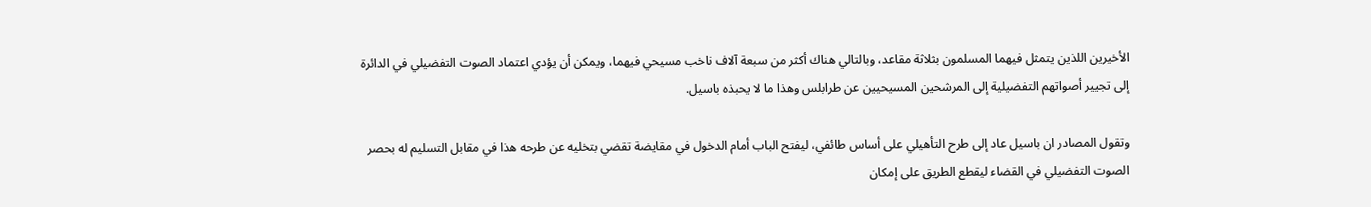الأخيرين اللذين يتمثل فيهما المسلمون بثلاثة مقاعد، وبالتالي هناك أكثر من سبعة آلاف ناخب مسيحي فيهما، ويمكن أن يؤدي اعتماد الصوت التفضيلي في الدائرة إلى تجيير أصواتهم التفضيلية إلى المرشحين المسيحيين عن طرابلس وهذا ما لا يحبذه باسيل.

وتقول المصادر ان باسيل عاد إلى طرح التأهيلي على أساس طائفي، ليفتح الباب أمام الدخول في مقايضة تقضي بتخليه عن طرحه هذا في مقابل التسليم له بحصر الصوت التفضيلي في القضاء ليقطع الطريق على إمكان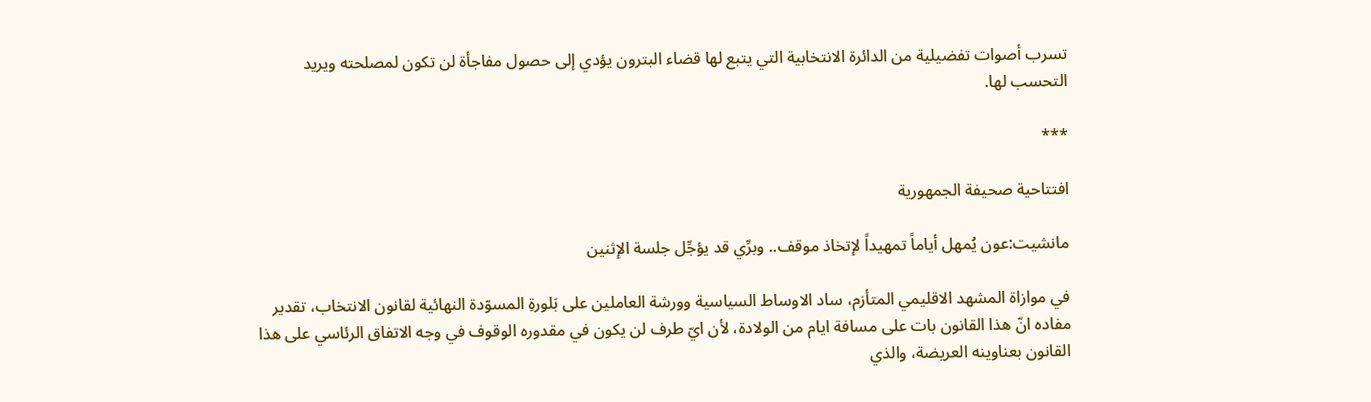تسرب أصوات تفضيلية من الدائرة الانتخابية التي يتبع لها قضاء البترون يؤدي إلى حصول مفاجأة لن تكون لمصلحته ويريد التحسب لها.

***

افتتاحية صحيفة الجمهورية

مانشيت:عون يُمهل أياماً تمهيداً لإتخاذ موقف.. وبرِّي قد يؤجِّل جلسة الإثنين

في موازاة المشهد الاقليمي المتأزم، ساد الاوساط السياسية وورشة العاملين على بَلورةِ المسوّدة النهائية لقانون الانتخاب، تقدير مفاده انّ هذا القانون بات على مسافة ايام من الولادة، لأن ايّ طرف لن يكون في مقدوره الوقوف في وجه الاتفاق الرئاسي على هذا القانون بعناوينه العريضة، والذي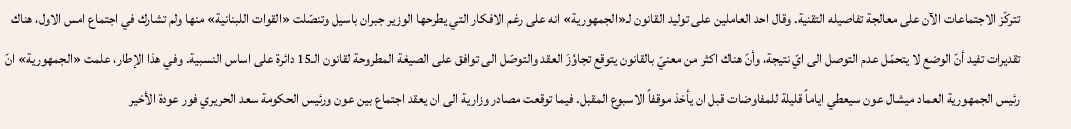تتركّز الاجتماعات الآن على معالجة تفاصيله التقنية. وقال احد العاملين على توليد القانون لـ«الجمهورية» انه على رغم الافكار التي يطرحها الوزير جبران باسيل وتنصّلت «القوات اللبنانية» منها ولم تشارك في اجتماع امس الاول، هناك تقديرات تفيد أنّ الوضع لا يتحمّل عدم التوصل الى ايّ نتيجة، وأنّ هناك اكثر من معنيّ بالقانون يتوقع تجاوُزَ العقد والتوصّل الى توافق على الصيغة المطروحة لقانون الـ15 دائرة على اساس النسبية. وفي هذا الإطار، علمت «الجمهورية» انّ رئيس الجمهورية العماد ميشال عون سيعطي اياماً قليلة للمفاوضات قبل ان يأخذ موقفاً الاسبوع المقبل. فيما توقعت مصادر وزارية الى ان يعقد اجتماع بين عون ورئيس الحكومة سعد الحريري فور عودة الأخير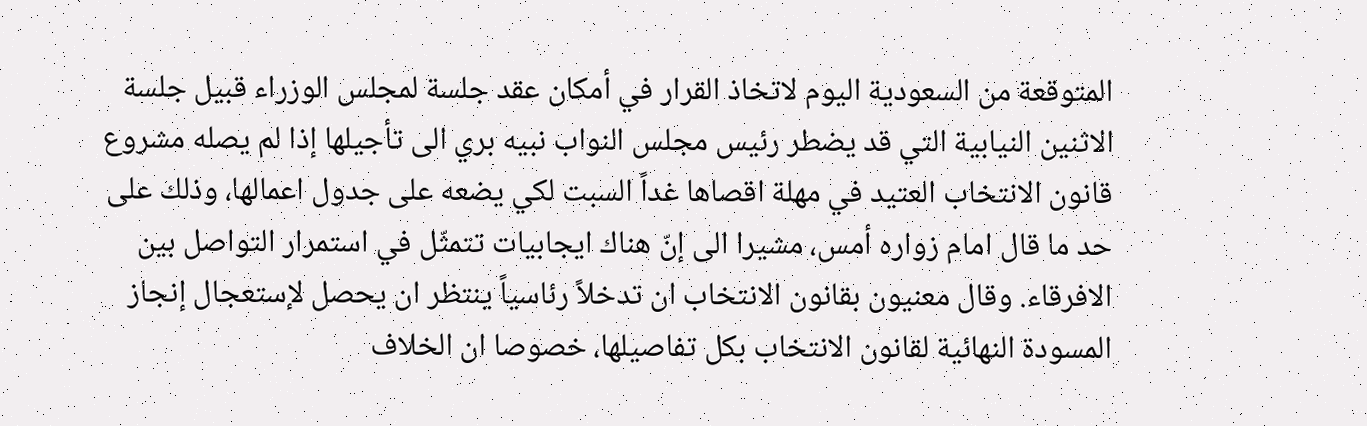المتوقعة من السعودية اليوم لاتخاذ القرار في أمكان عقد جلسة لمجلس الوزراء قبيل جلسة الاثنين النيابية التي قد يضطر رئيس مجلس النواب نبيه بري الى تأجيلها إذا لم يصله مشروع قانون الانتخاب العتيد في مهلة اقصاها غداً السبت لكي يضعه على جدول اعمالها، وذلك على حد ما قال امام زواره أمس، مشيرا الى إنّ هناك ايجابيات تتمثّل في استمرار التواصل بين الافرقاء. وقال معنيون بقانون الانتخاب ان تدخلاً رئاسياً ينتظر ان يحصل لإستعجال إنجاز المسودة النهائية لقانون الانتخاب بكل تفاصيلها، خصوصا ان الخلاف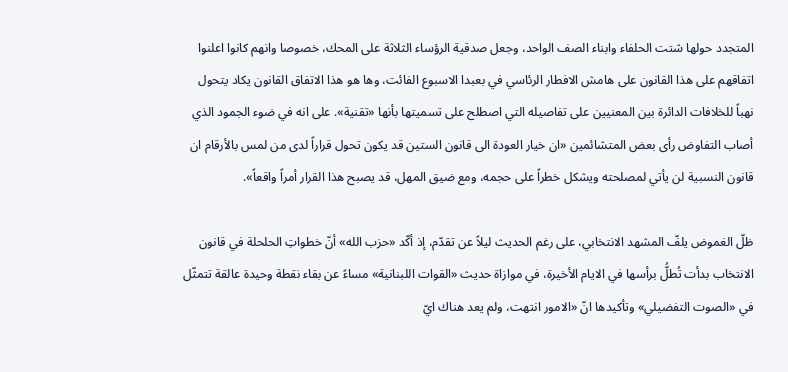المتجدد حولها شتت الحلفاء وابناء الصف الواحد، وجعل صدقية الرؤساء الثلاثة على المحك، خصوصا وانهم كانوا اعلنوا اتفاقهم على هذا القانون على هامش الافطار الرئاسي في بعبدا الاسبوع الفائت، وها هو هذا الاتفاق القانون يكاد يتحول نهباً للخلافات الدائرة بين المعنيين على تفاصيله التي اصطلح على تسميتها بأنها «تقنية». على انه في ضوء الجمود الذي أصاب التفاوض رأى بعض المتشائمين «ان خيار العودة الى قانون الستين قد يكون تحول قراراً لدى من لمس بالأرقام ان قانون النسبية لن يأتي لمصلحته ويشكل خطراً على حجمه، ومع ضيق المهل، قد يصبح هذا القرار أمراً واقعاً».

ظلّ الغموض يلفّ المشهد الانتخابي، على رغم الحديث ليلاً عن تقدّم، إذ أكّد «حزب الله» أنّ خطواتِ الحلحلة في قانون الانتخاب بدأت تُطلُّ برأسها في الايام الأخيرة، في موازاة حديث «القوات اللبنانية» مساءً عن بقاء نقطة وحيدة عالقة تتمثّل في «الصوت التفضيلي» وتأكيدها انّ «الامور انتهت، ولم يعد هناك ايّ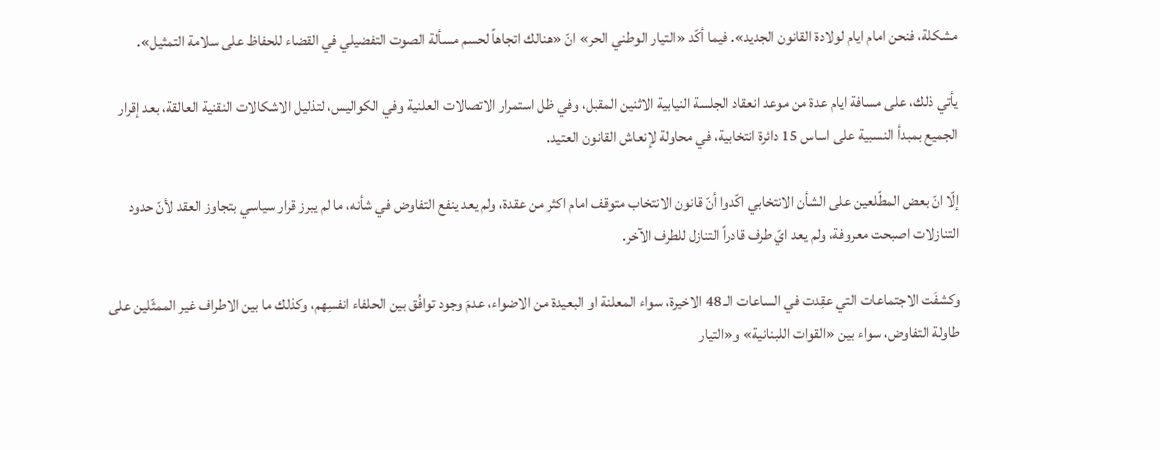مشكلة، فنحن امام ايام لولادة القانون الجديد». فيما أكّد «التيار الوطني الحر» انّ «هنالك اتجاهاً لحسم مسألة الصوت التفضيلي في القضاء للحفاظ على سلامة التمثيل».

يأتي ذلك، على مسافة ايام عدة من موعد انعقاد الجلسة النيابية الاثنين المقبل، وفي ظل استمرار الاتصالات العلنية وفي الكواليس، لتذليل الاشكالات النقنية العالقة، بعد إقرار الجميع بمبدأ النسبية على اساس 15 دائرة انتخابية، في محاولة لإنعاش القانون العتيد.

إلّا انّ بعض المطّلعين على الشأن الانتخابي اكّدوا أنّ قانون الانتخاب متوقف امام اكثر من عقدة، ولم يعد ينفع التفاوض في شأنه، ما لم يبرز قرار سياسي بتجاوز العقد لأنّ حدود التنازلات اصبحت معروفة، ولم يعد ايّ طرف قادراً التنازل للطرف الآخر.

وكشفَت الاجتماعات التي عقِدت في الساعات الـ 48 الاخيرة، سواء المعلنة او البعيدة من الاضواء، عدمَ وجود توافُق بين الحلفاء انفسِهم، وكذلك ما بين الاطراف غير الممثّلين على طاولة التفاوض، سواء بين «القوات اللبنانية» و«التيار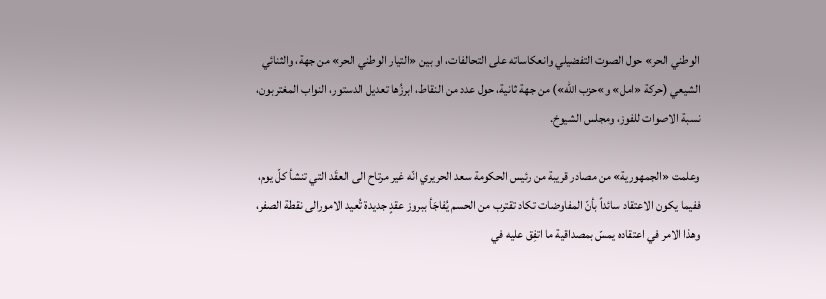الوطني الحر» حول الصوت التفضيلي وانعكاساته على التحالفات، او بين «التيار الوطني الحر» من جهة، والثنائي الشيعي (حركة «امل» و»حزب الله») من جهة ثانية، حول عدد من النقاط، ابرزُها تعديل الدستور، النواب المغتربون، نسبة الاصوات للفوز، ومجلس الشيوخ.

وعلمت «الجمهورية» من مصادر قريبة من رئيس الحكومة سعد الحريري انّه غير مرتاح الى العقَد التي تنشأ كلّ يوم، ففيما يكون الاعتقاد سائداً بأنّ المفاوضات تكاد تقترب من الحسم يُفاجَأ ببروز عقدٍ جديدة تُعيد الامورالى نقطة الصفر، وهذا الامر في اعتقاده يمسّ بمصداقية ما اتفِق عليه في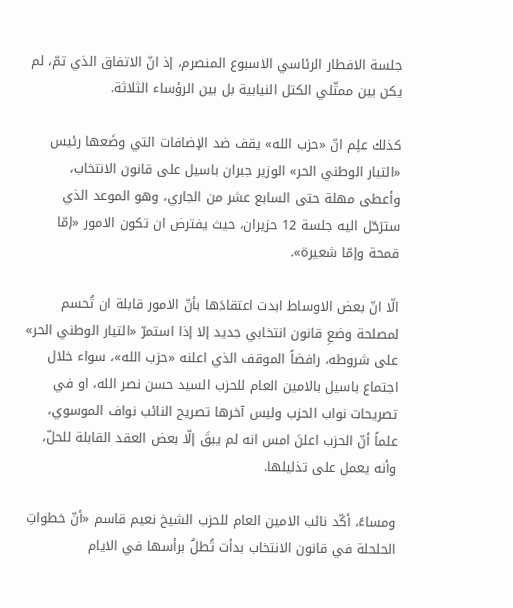جلسة الافطار الرئاسي الاسبوع المنصرم، إذ انّ الاتفاق الذي تمّ، لم يكن بين ممثّلي الكتل النيابية بل بين الرؤساء الثلاثة.

كذلك علِم انّ «حزب الله» يقف ضد الإضافات التي وضَعها رئيس «التيار الوطني الحر» الوزير جبران باسيل على قانون الانتخاب، وأعطى مهلة حتى السابع عشر من الجاري، وهو الموعد الذي سترَحّل اليه جلسة 12 حزيران، حيث يفترض ان تكون الامور «إمّا قمحة وإمّا شعيرة».

الّا انّ بعض الاوساط ابدت اعتقادَها بأنّ الامور قابلة ان تُحسم لمصلحة وضعِ قانون انتخابي جديد إلا إذا استمرّ «التيار الوطني الحر» على شروطه، رافضاً الموقف الذي اعلنه «حزب الله»، سواء خلال اجتماع باسيل بالامين العام للحزب السيد حسن نصر الله، او في تصريحات نواب الحزب وليس آخرها تصريح النائب نواف الموسوي، علماً أنّ الحزب اعلنَ امس انه لم يبقَ إلّا بعض العقد القابلة للحلّ، وأنه يعمل على تذليلها.

ومساءً، أكّد نائب الامين العام للحزب الشيخ نعيم قاسم «أنّ خطواتِ الحلحلة في قانون الانتخاب بدأت تُطلُ برأسها في الايام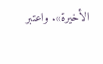الأخيرة». واعتبر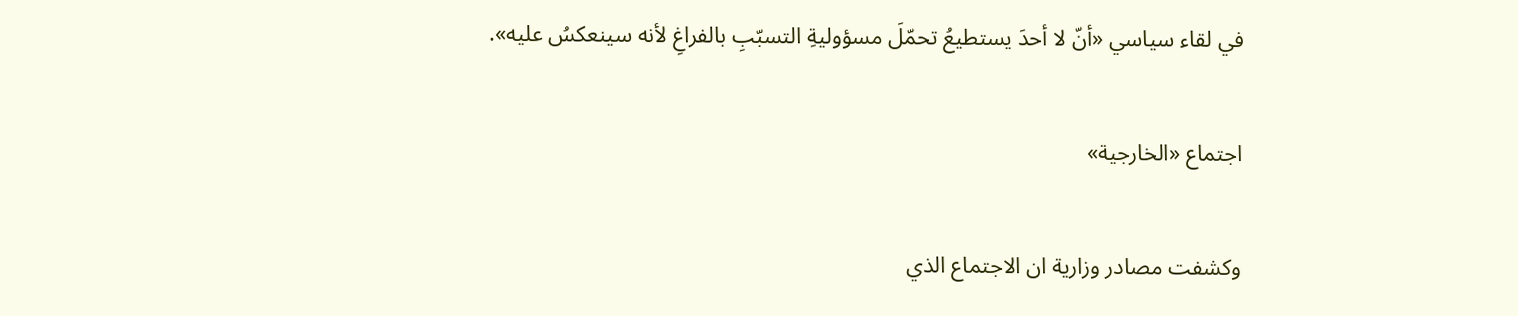في لقاء سياسي «أنّ لا أحدَ يستطيعُ تحمّلَ مسؤوليةِ التسبّبِ بالفراغِ لأنه سينعكسُ عليه».

اجتماع «الخارجية»

وكشفت مصادر وزارية ان الاجتماع الذي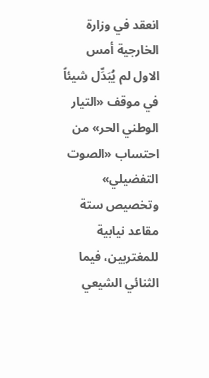انعقد في وزارة الخارجية أمس الاول لم يُبَدِّل شيئاً في موقف «التيار الوطني الحر» من احتساب «الصوت التفضيلي» وتخصيص ستة مقاعد نيابية للمغتربين، فيما الثنائي الشيعي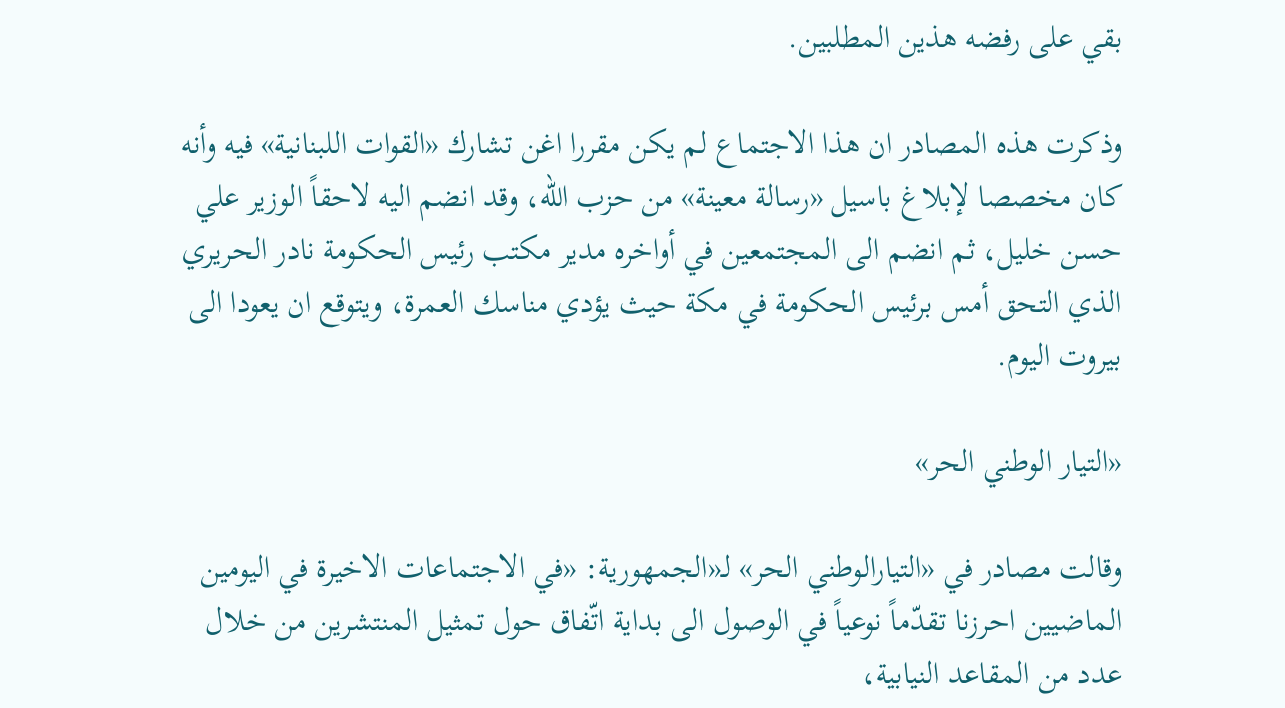بقي على رفضه هذين المطلبين.

وذكرت هذه المصادر ان هذا الاجتماع لم يكن مقررا اغن تشارك «القوات اللبنانية» فيه وأنه كان مخصصا لإبلاغ باسيل «رسالة معينة» من حزب الله، وقد انضم اليه لاحقاً الوزير علي حسن خليل، ثم انضم الى المجتمعين في أواخره مدير مكتب رئيس الحكومة نادر الحريري الذي التحق أمس برئيس الحكومة في مكة حيث يؤدي مناسك العمرة، ويتوقع ان يعودا الى بيروت اليوم.

«التيار الوطني الحر»

وقالت مصادر في «التيارالوطني الحر» لـ«الجمهورية: «في الاجتماعات الاخيرة في اليومين الماضيين احرزنا تقدّماً نوعياً في الوصول الى بداية اتّفاق حول تمثيل المنتشرين من خلال عدد من المقاعد النيابية،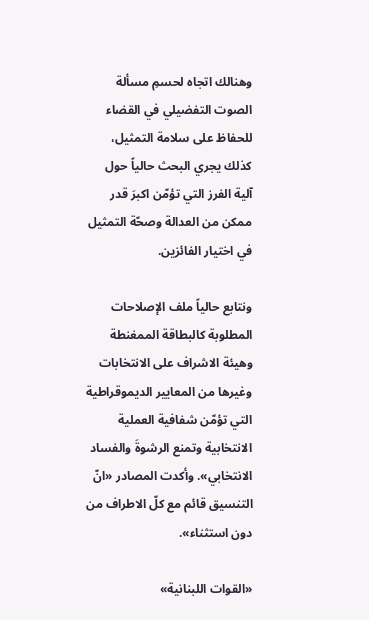وهنالك اتجاه لحسمِ مسألة الصوت التفضيلي في القضاء للحفاظ على سلامة التمثيل، كذلك يجري البحث حالياً حول آلية الفرز التي تؤمّن اكبرَ قدر ممكن من العدالة وصحّة التمثيل في اختيار الفائزين.

ونتابع حالياً ملف الإصلاحات المطلوبة كالبطاقة الممغنطة وهيئة الاشراف على الانتخابات وغيرها من المعايير الديموقراطية التي تؤمّن شفافية العملية الانتخابية وتمنع الرشوةَ والفساد الانتخابي». وأكدت المصادر «انّ التنسيق قائم مع كلّ الاطراف من دون استثناء».

«القوات اللبنانية»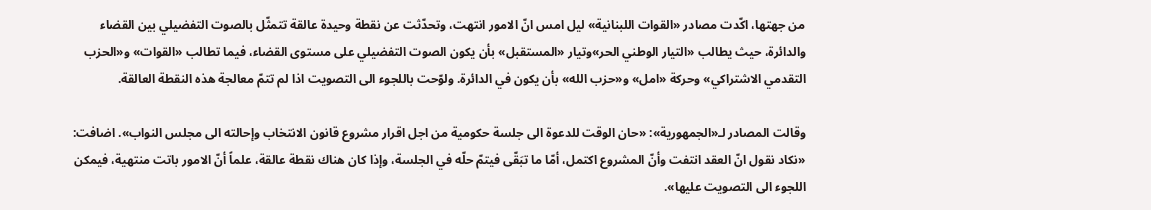من جهتها، اكّدت مصادر «القوات اللبنانية» ليل امس انّ الامور انتهت، وتحدّثت عن نقطة وحيدة عالقة تتمثّل بالصوت التفضيلي بين القضاء والدائرة، حيث يطالب «التيار الوطني الحر»وتيار «المستقبل» بأن يكون الصوت التفضيلي على مستوى القضاء، فيما تطالب «القوات» و«الحزب التقدمي الاشتراكي» وحركة «امل» و«حزب الله» بأن يكون في الدائرة. ولوّحت باللجوء الى التصويت اذا لم تتمّ معالجة هذه النقطة العالقة.

وقالت المصادر لـ«الجمهورية»: «حان الوقت للدعوة الى جلسة حكومية من اجل اقرار مشروع قانون الانتخاب وإحالته الى مجلس النواب». اضافت: «نكاد نقول انّ العقد انتفت وأنّ المشروع اكتمل، أمّا ما تبَقّى فيتمّ حلّه في الجلسة، وإذا كان هناك نقطة عالقة، علماً أنّ الامور باتت منتهية، فيمكن اللجوء الى التصويت عليها».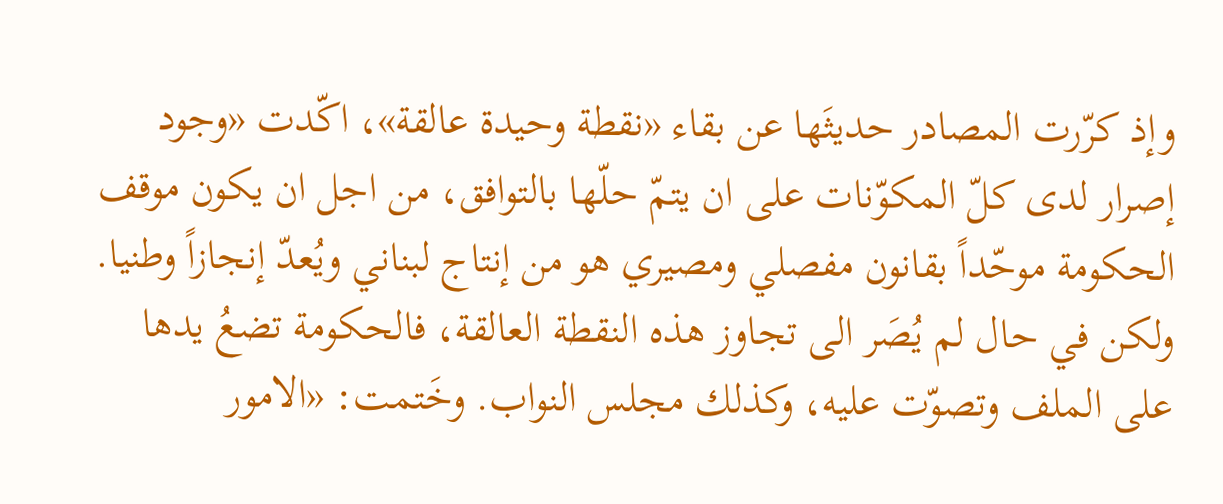وإذ كرّرت المصادر حديثَها عن بقاء «نقطة وحيدة عالقة»، اكّدت «وجود إصرار لدى كلّ المكوّنات على ان يتمّ حلّها بالتوافق، من اجل ان يكون موقف الحكومة موحّداً بقانون مفصلي ومصيري هو من إنتاج لبناني ويُعدّ إنجازاً وطنيا. ولكن في حال لم يُصَر الى تجاوز هذه النقطة العالقة، فالحكومة تضعُ يدها على الملف وتصوّت عليه، وكذلك مجلس النواب. وخَتمت: «الامور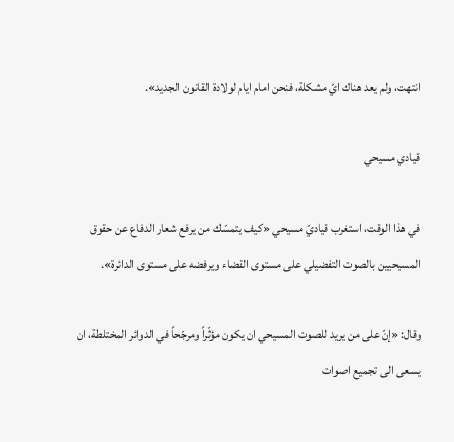انتهت، ولم يعد هناك ايّ مشكلة، فنحن امام ايام لولادة القانون الجديد».

قيادي مسيحي

في هذا الوقت، استغرب قياديّ مسيحي «كيف يتمسّك من يرفع شعار الدفاع عن حقوق المسيحيين بالصوت التفضيلي على مستوى القضاء ويرفضه على مستوى الدائرة».

وقال: «إنّ على من يريد للصوت المسيحي ان يكون مؤثّراً ومرجّحاً في الدوائر المختلطة، ان يسعى الى تجميع اصوات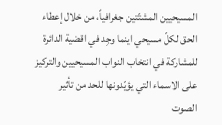المسيحيين المشتّتين جغرافياً، من خلال إعطاء الحق لكلّ مسيحي اينما وجِد في اقضية الدائرة للمشاركة في انتخاب النواب المسيحيين والتركيز على الاسماء التي يؤيّدونها للحد من تأثير الصوت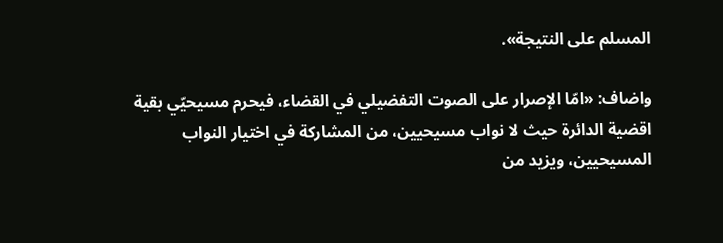المسلم على النتيجة».

واضاف: «امّا الإصرار على الصوت التفضيلي في القضاء، فيحرم مسيحيّي بقية اقضية الدائرة حيث لا نواب مسيحيين، من المشاركة في اختيار النواب المسيحيين، ويزيد من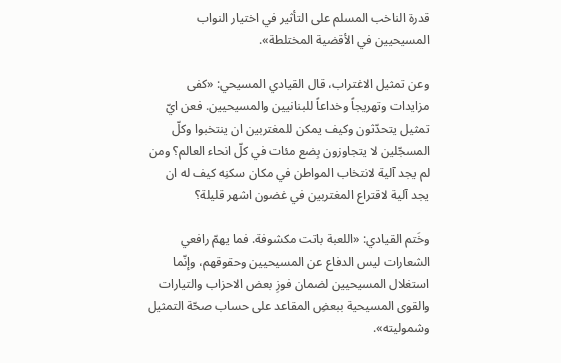قدرة الناخب المسلم على التأثير في اختيار النواب المسيحيين في الأقضية المختلطة».

وعن تمثيل الاغتراب، قال القيادي المسيحي: «كفى مزايدات وتهريجاً وخداعاً للبنانيين والمسيحيين. فعن ايّ تمثيل يتحدّثون وكيف يمكن للمغتربين ان ينتخبوا وكلّ المسجّلين لا يتجاوزون بِضع مئات في كلّ انحاء العالم؟ ومن لم يجد آلية لانتخاب المواطن في مكان سكنِه كيف له ان يجد آلية لاقتراع المغتربين في غضون اشهر قليلة؟

وخَتم القيادي: «اللعبة باتت مكشوفة. فما يهمّ رافعي الشعارات ليس الدفاع عن المسيحيين وحقوقهم، وإنّما استغلال المسيحيين لضمان فوزِ بعض الاحزاب والتيارات والقوى المسيحية ببعضِ المقاعد على حساب صحّة التمثيل وشموليته».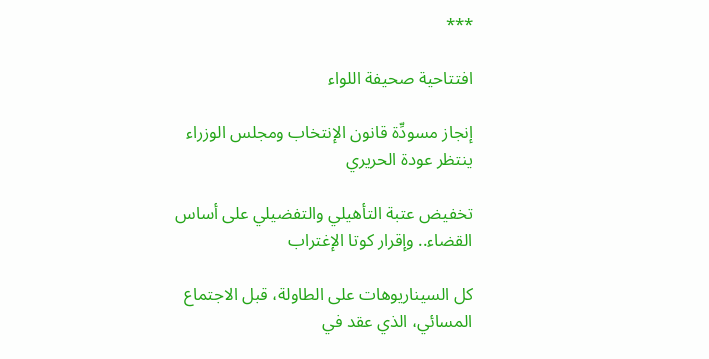***

افتتاحية صحيفة اللواء

إنجاز مسودِّة قانون الإنتخاب ومجلس الوزراء ينتظر عودة الحريري

تخفيض عتبة التأهيلي والتفضيلي على أساس القضاء.. وإقرار كوتا الإغتراب

كل السيناريوهات على الطاولة، قبل الاجتماع المسائي، الذي عقد في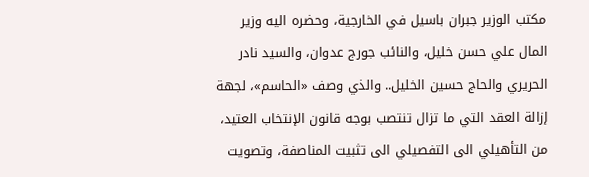مكتب الوزير جبران باسيل في الخارجية، وحضره اليه وزير المال علي حسن خليل، والنائب جورج عدوان، والسيد نادر الحريري والحاج حسين الخليل.. والذي وصف «الحاسم»، لجهة إزالة العقد التي ما تزال تنتصب بوجه قانون الإنتخاب العتيد، من التأهيلي الى التفصيلي الى تثبيت المناصفة، وتصويت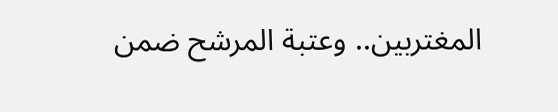المغتربين.. وعتبة المرشح ضمن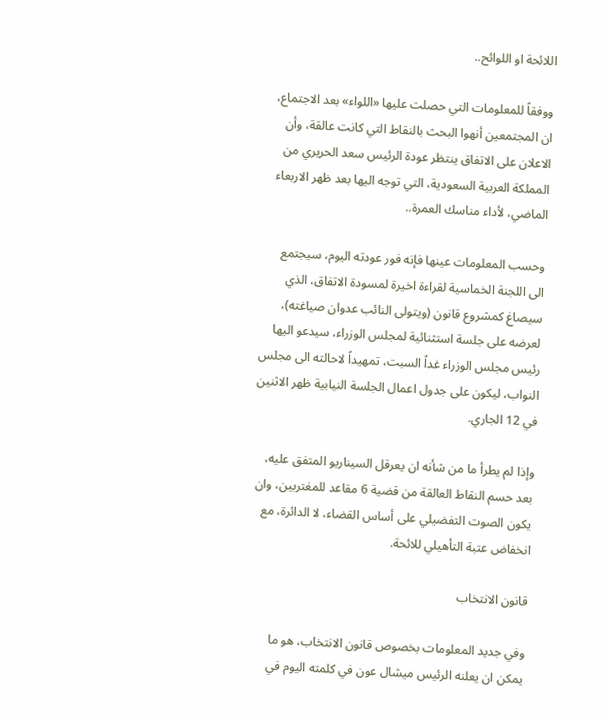اللائحة او اللوائح..

ووفقاً للمعلومات التي حصلت عليها «اللواء» بعد الاجتماع، ان المجتمعين أنهوا البحث بالنقاط التي كانت عالقة، وأن الاعلان على الاتفاق ينتظر عودة الرئيس سعد الحريري من المملكة العربية السعودية، التي توجه اليها بعد ظهر الاربعاء الماضي، لأداء مناسك العمرة..

وحسب المعلومات عينها فإنه فور عودته اليوم، سيجتمع الى اللجنة الخماسية لقراءة اخيرة لمسودة الاتفاق، الذي سيصاغ كمشروع قانون (ويتولى النائب عدوان صياغته)، لعرضه على جلسة استثنائية لمجلس الوزراء، سيدعو اليها رئيس مجلس الوزراء غداً السبت، تمهيداً لاحالته الى مجلس النواب، ليكون على جدول اعمال الجلسة النيابية ظهر الاثنين في 12 الجاري.

وإذا لم يطرأ ما من شأنه ان يعرقل السيناريو المتفق عليه، بعد حسم النقاط العالقة من قضية 6 مقاعد للمغتربين، وان يكون الصوت التفضيلي على أساس القضاء، لا الدائرة، مع انخفاض عتبة التأهيلي للائحة.

قانون الانتخاب

وفي جديد المعلومات بخصوص قانون الانتخاب، هو ما يمكن ان يعلنه الرئيس ميشال عون في كلمته اليوم في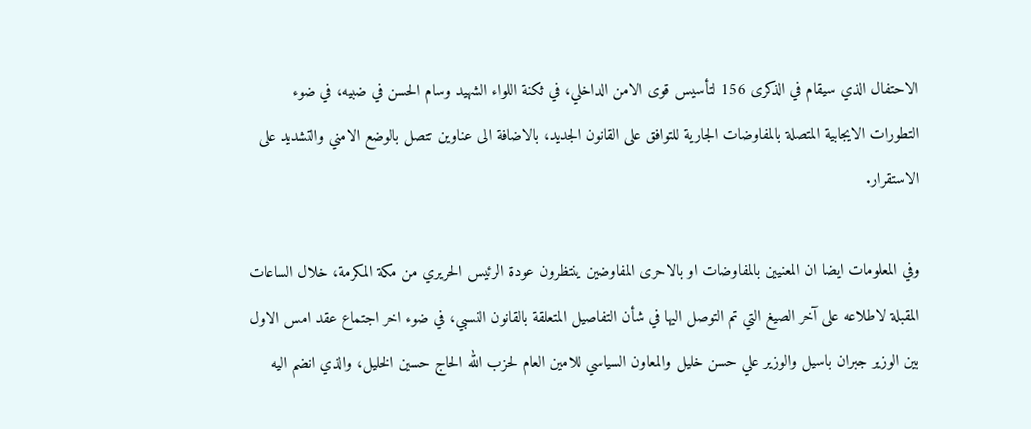الاحتفال الذي سيقام في الذكرى 156 لتأسيس قوى الامن الداخلي، في ثكنة اللواء الشهيد وسام الحسن في ضبيه، في ضوء التطورات الايجابية المتصلة بالمفاوضات الجارية للتوافق على القانون الجديد، بالاضافة الى عناوين تتصل بالوضع الامني والتشديد على الاستقرار.

وفي المعلومات ايضا ان المعنيين بالمفاوضات او بالاحرى المفاوضين ينتظرون عودة الرئيس الحريري من مكة المكرمة، خلال الساعات المقبلة لاطلاعه على آخر الصيغ التي تم التوصل اليها في شأن التفاصيل المتعلقة بالقانون النسبي، في ضوء اخر اجتماع عقد امس الاول بين الوزير جبران باسيل والوزير علي حسن خليل والمعاون السياسي للامين العام لحزب الله الحاج حسين الخليل، والذي انضم اليه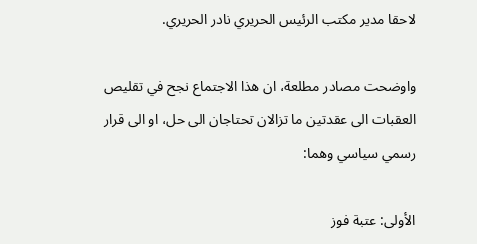لاحقا مدير مكتب الرئيس الحريري نادر الحريري.

واوضحت مصادر مطلعة، ان هذا الاجتماع نجح في تقليص العقبات الى عقدتين ما تزالان تحتاجان الى حل، او الى قرار رسمي سياسي وهما:

الأولى: عتبة فوز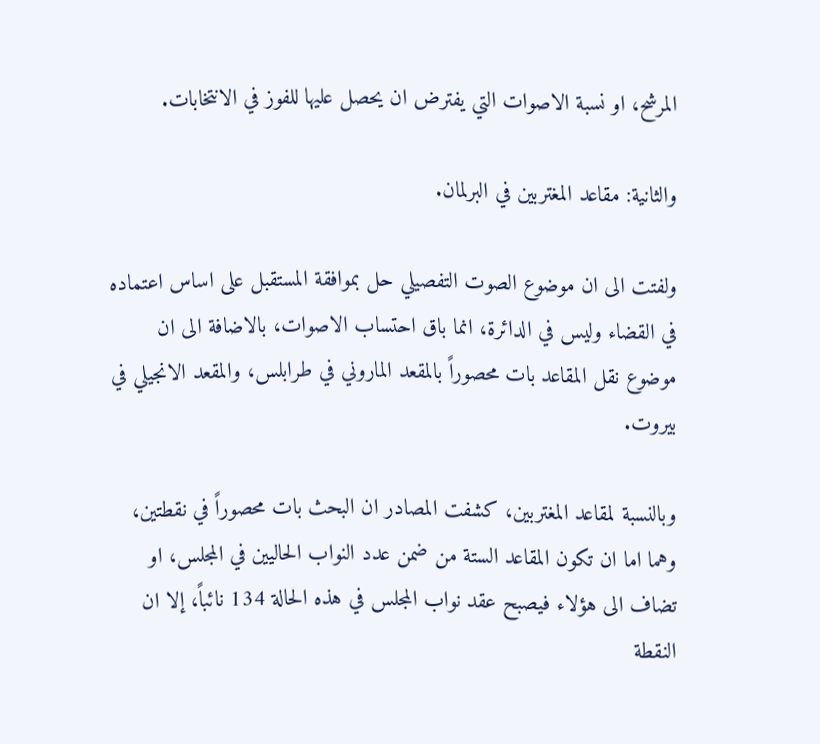المرشح، او نسبة الاصوات التي يفترض ان يحصل عليها للفوز في الانتخابات.

والثانية: مقاعد المغتربين في البرلمان.

ولفتت الى ان موضوع الصوت التفصيلي حل بموافقة المستقبل على اساس اعتماده في القضاء وليس في الدائرة، انما باق احتساب الاصوات، بالاضافة الى ان موضوع نقل المقاعد بات محصوراً بالمقعد الماروني في طرابلس، والمقعد الانجيلي في بيروت.

وبالنسبة لمقاعد المغتربين، كشفت المصادر ان البحث بات محصوراً في نقطتين، وهما اما ان تكون المقاعد الستة من ضمن عدد النواب الحاليين في المجلس، او تضاف الى هؤلاء فيصبح عقد نواب المجلس في هذه الحالة 134 نائباً، إلا ان النقطة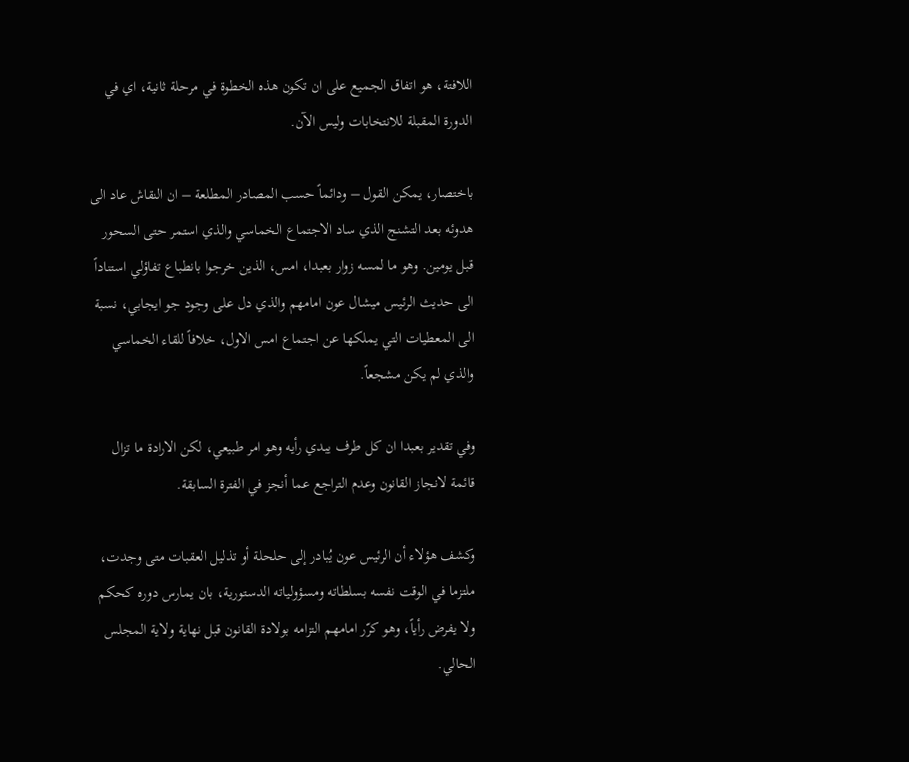اللافتة، هو اتفاق الجميع على ان تكون هذه الخطوة في مرحلة ثانية، اي في الدورة المقبلة للانتخابات وليس الآن.

باختصار، يمكن القول – ودائماً حسب المصادر المطلعة – ان النقاش عاد الى هدوئه بعد التشنج الذي ساد الاجتماع الخماسي والذي استمر حتى السحور قبل يومين. وهو ما لمسه زوار بعبدا، امس، الذين خرجوا بانطباع تفاؤلي استناداً الى حديث الرئيس ميشال عون امامهم والذي دل على وجود جو ايجابي، نسبة الى المعطيات التي يملكها عن اجتماع امس الاول، خلافاً للقاء الخماسي والذي لم يكن مشجعاً.

وفي تقدير بعبدا ان كل طرف يبدي رأيه وهو امر طبيعي، لكن الارادة ما تزال قائمة لانجاز القانون وعدم التراجع عما أنجز في الفترة السابقة.

وكشف هؤلاء أن الرئيس عون يُبادر إلى حلحلة أو تذليل العقبات متى وجدت، ملتزما في الوقت نفسه بسلطاته ومسؤولياته الدستورية، بان يمارس دوره كحكم ولا يفرض رأياً، وهو كرّر امامهم التزامه بولادة القانون قبل نهاية ولاية المجلس الحالي.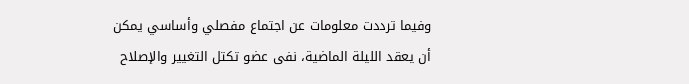وفيما ترددت معلومات عن اجتماع مفصلي وأساسي يمكن أن يعقد الليلة الماضية، نفى عضو تكتل التغيير والإصلاح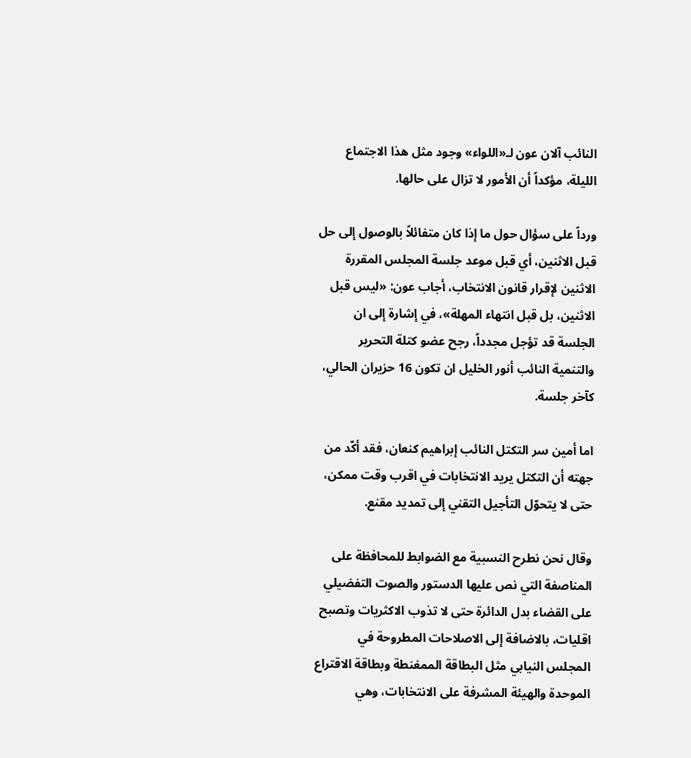النائب آلان عون لـ«اللواء» وجود مثل هذا الاجتماع الليلة، مؤكداً أن الأمور لا تزال على حالها.

ورداً على سؤال حول ما إذا كان متفائلاً بالوصول إلى حل قبل الاثنين، أي قبل موعد جلسة المجلس المقررة الاثنين لإقرار قانون الانتخاب، أجاب عون: «ليس قبل الاثنين، بل قبل انتهاء المهلة»، في إشارة إلى ان الجلسة قد تؤجل مجدداً، رجح عضو كتلة التحرير والتنمية النائب أنور الخليل ان تكون 16 حزيران الحالي، كآخر جلسة.

اما أمين سر التكتل النائب إبراهيم كنعان، فقد أكّد من جهته أن التكتل يريد الانتخابات في اقرب وقت ممكن، حتى لا يتحوّل التأجيل التقني إلى تمديد مقنع.

وقال نحن نطرح النسبية مع الضوابط للمحافظة على المناصفة التي نص عليها الدستور والصوت التفضيلي على القضاء بدل الدائرة حتى لا تذوب الاكثريات وتصبح اقليات، بالاضافة إلى الاصلاحات المطروحة في المجلس النيابي مثل البطاقة الممغنطة وبطاقة الاقتراع الموحدة والهيئة المشرفة على الانتخابات، وهي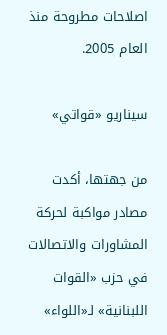اصلاحات مطروحة منذ العام 2005.

سيناريو «قواتي»

من جهتها، أكدت مصادر مواكبة لحركة المشاورات والاتصالات في حزب «القوات اللبنانية» لـ«اللواء»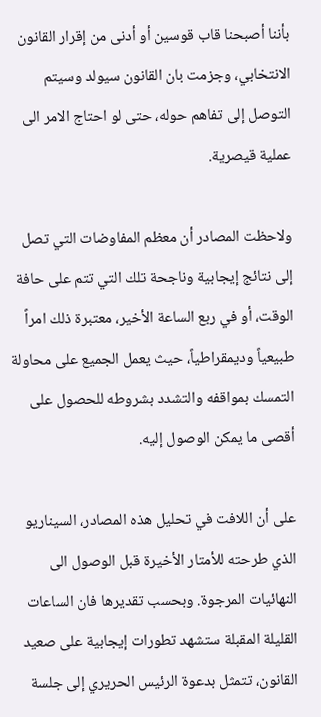بأننا أصبحنا قاب قوسين أو أدنى من إقرار القانون الانتخابي، وجزمت بان القانون سيولد وسيتم التوصل إلى تفاهم حوله، حتى لو احتاج الامر الى عملية قيصرية.

ولاحظت المصادر أن معظم المفاوضات التي تصل إلى نتائج إيجابية وناجحة تلك التي تتم على حافة الوقت، أو في ربع الساعة الأخير، معتبرة ذلك امراً طبيعياً وديمقراطياً، حيث يعمل الجميع على محاولة التمسك بمواقفه والتشدد بشروطه للحصول على أقصى ما يمكن الوصول إليه.

على أن اللافت في تحليل هذه المصادر، السيناريو الذي طرحته للأمتار الأخيرة قبل الوصول الى النهائيات المرجوة. وبحسب تقديرها فان الساعات القليلة المقبلة ستشهد تطورات إيجابية على صعيد القانون، تتمثل بدعوة الرئيس الحريري إلى جلسة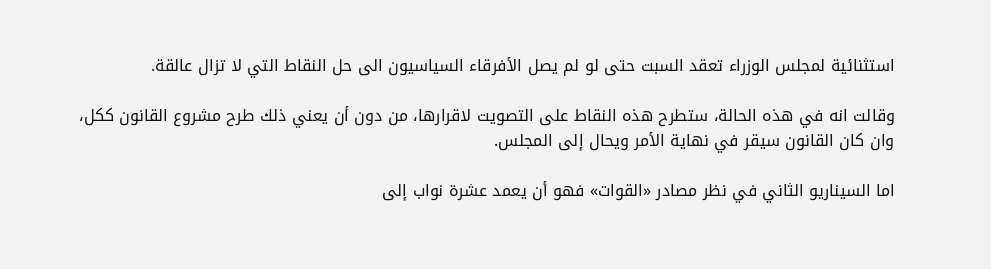استثنائية لمجلس الوزراء تعقد السبت حتى لو لم يصل الأفرقاء السياسيون الى حل النقاط التي لا تزال عالقة.

وقالت انه في هذه الحالة، ستطرح هذه النقاط على التصويت لاقرارها، من دون أن يعني ذلك طرح مشروع القانون ككل، وان كان القانون سيقر في نهاية الأمر ويحال إلى المجلس.

اما السيناريو الثاني في نظر مصادر «القوات» فهو أن يعمد عشرة نواب إلى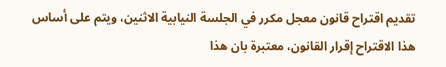تقديم اقتراح قانون معجل مكرر في الجلسة النيابية الاثنين، ويتم على أساس هذا الاقتراح إقرار القانون، معتبرة بان هذا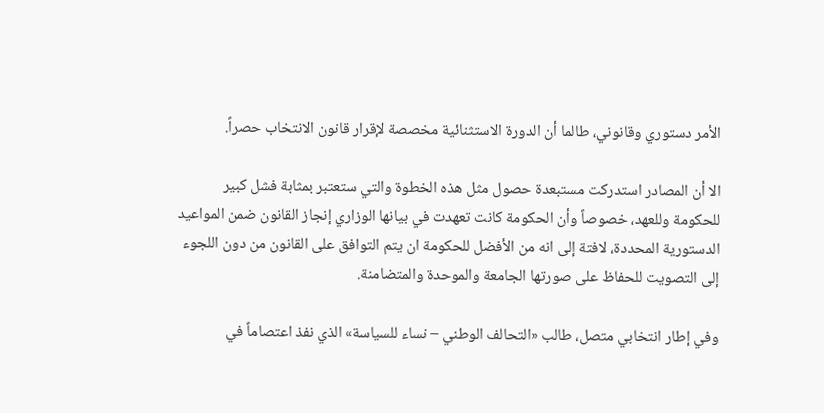الأمر دستوري وقانوني، طالما أن الدورة الاستثنائية مخصصة لإقرار قانون الانتخاب حصراً.

الا أن المصادر استدركت مستبعدة حصول مثل هذه الخطوة والتي ستعتبر بمثابة فشل كبير للحكومة وللعهد، خصوصاً وأن الحكومة كانت تعهدت في بيانها الوزاري إنجاز القانون ضمن المواعيد الدستورية المحددة، لافتة إلى انه من الأفضل للحكومة ان يتم التوافق على القانون من دون اللجوء إلى التصويت للحفاظ على صورتها الجامعة والموحدة والمتضامنة.

وفي إطار انتخابي متصل، طالب «التحالف الوطني – نساء للسياسة» الذي نفذ اعتصاماً في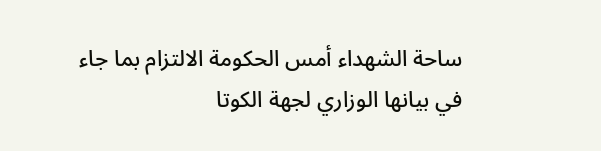ساحة الشهداء أمس الحكومة الالتزام بما جاء في بيانها الوزاري لجهة الكوتا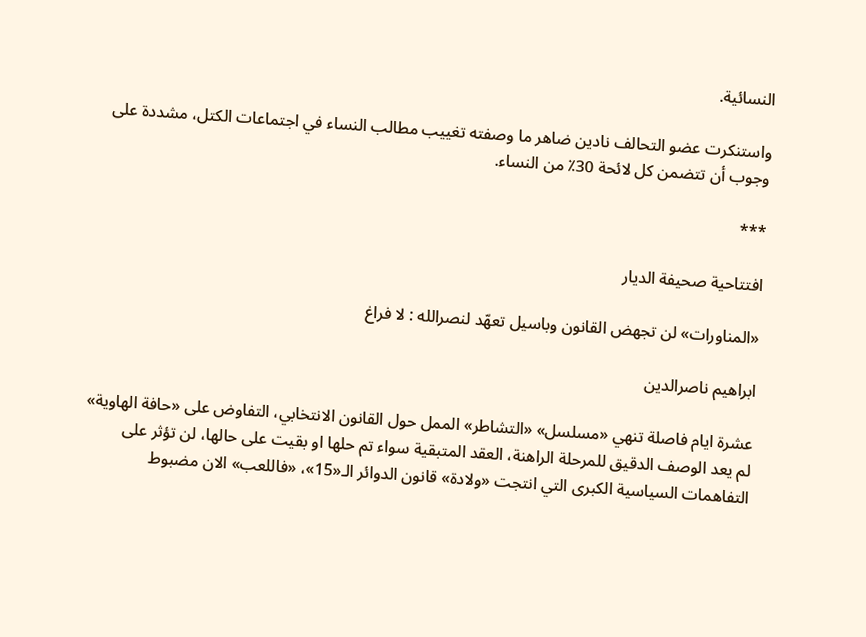النسائية.

واستنكرت عضو التحالف نادين ضاهر ما وصفته تغييب مطالب النساء في اجتماعات الكتل، مشددة على وجوب أن تتضمن كل لائحة 30٪ من النساء.

***

افتتاحية صحيفة الديار

«المناورات» لن تجهض القانون وباسيل تعهّد لنصرالله : لا فراغ

ابراهيم ناصرالدين

عشرة ايام فاصلة تنهي «مسلسل» «التشاطر» الممل حول القانون الانتخابي، التفاوض على «حافة الهاوية» لم يعد الوصف الدقيق للمرحلة الراهنة، العقد المتبقية سواء تم حلها او بقيت على حالها، لن تؤثر على التفاهمات السياسية الكبرى التي انتجت «ولادة» قانون الدوائر الـ«15»، «فاللعب» الان مضبوط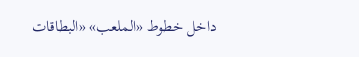داخل خطوط «الملعب» «البطاقات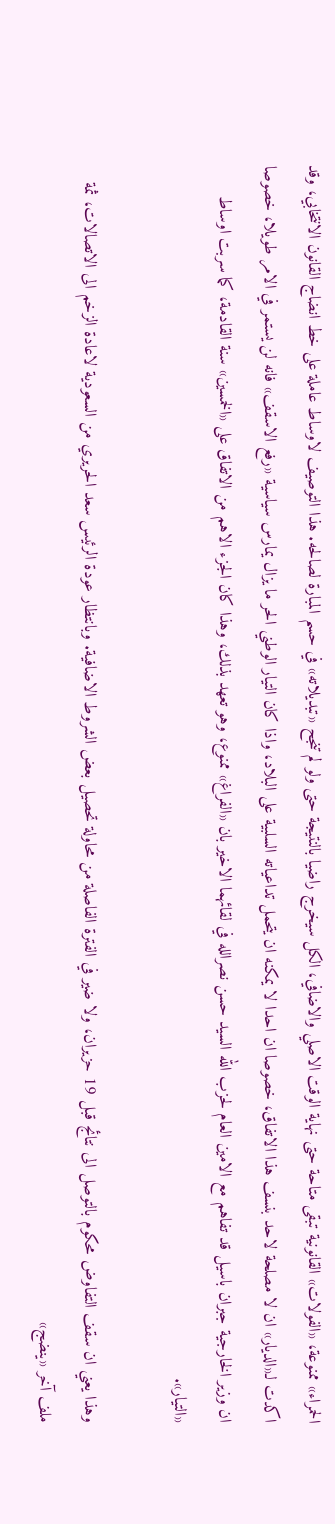الحمراء» ممنوعة، «الفولات» القانونية تبقى متاحة حتى نهاية الوقت الاصلي والاضافي، الكل سيخرج راضيا بالنتيجة حتى ولو لم تنجح «تبديلاته» في حسم المبارة لصالحه. هذا التوصيف لاوساط عاملة على خط انضاج القانون الانتخابي، وقد اكدت لـ«الديار» ان لا مصلحة لاحد بنسف هذا الاتفاق، خصوصا ان احدا لا يمكنه ان يتحمل تداعياته السلبية على البلاد، واذا كان التيار الوطني الحر ما يزال يمارس سياسية «رفع الاسقف» فانه لن يستمر في الامر طويلا، خصوصا ان وزير الخارجية جبران باسيل قد تفاهم مع الامين العام لحزب الله السيد حسن نصرالله في لقائهما الاخير بان «الفراغ» ممنوع، وهو تعهد بذلك، وهذا كان الجزء الاهم من الاتفاق على «الخمسين» سنة القادمة، كما سربت اوساط «التيار».

وهذا يعني ان سقف التفاوض محكوم بالتوصل الى نتائج قبل 19 حزيران، ولا ضير في الفترة الفاصلة من محاولة تحصيل بعض الشروط الاضافية. وبانتظار عودة الرئيس سعد الحريري من السعودية لاعادة الزخم الى الاتصالات، ثمة ملف آخر «ينضج»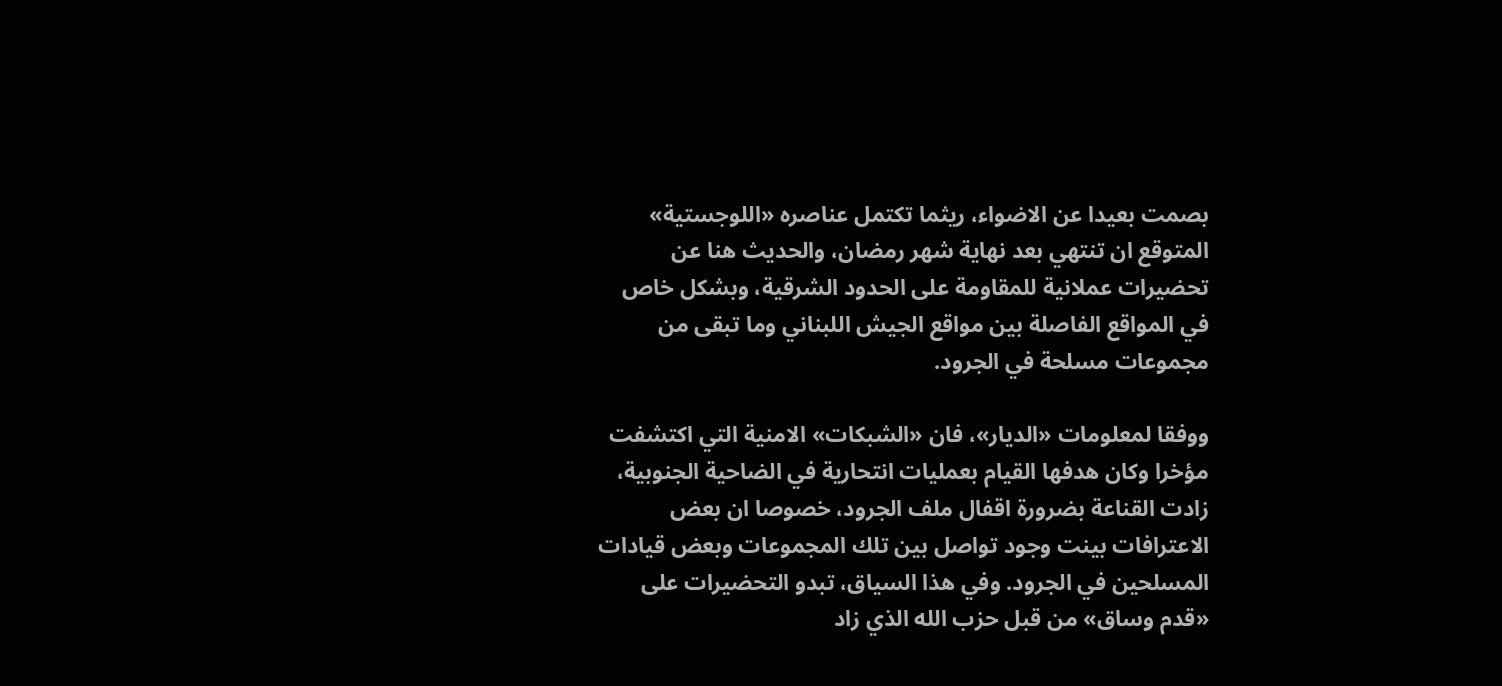بصمت بعيدا عن الاضواء، ريثما تكتمل عناصره «اللوجستية» المتوقع ان تنتهي بعد نهاية شهر رمضان، والحديث هنا عن تحضيرات عملانية للمقاومة على الحدود الشرقية، وبشكل خاص في المواقع الفاصلة بين مواقع الجيش اللبناني وما تبقى من مجموعات مسلحة في الجرود.

ووفقا لمعلومات «الديار»، فان «الشبكات» الامنية التي اكتشفت مؤخرا وكان هدفها القيام بعمليات انتحارية في الضاحية الجنوبية، زادت القناعة بضرورة اقفال ملف الجرود، خصوصا ان بعض الاعترافات بينت وجود تواصل بين تلك المجموعات وبعض قيادات المسلحين في الجرود. وفي هذا السياق، تبدو التحضيرات على «قدم وساق» من قبل حزب الله الذي زاد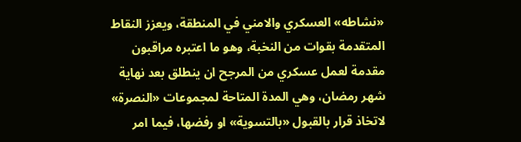«نشاطه» العسكري والامني في المنطقة، ويعزز النقاط المتقدمة بقوات من النخبة، وهو ما اعتبره مراقبون مقدمة لعمل عسكري من المرجح ان ينطلق بعد نهاية شهر رمضان، وهي المدة المتاحة لمجموعات «النصرة» لاتخاذ قرار بالقبول «بالتسوية» او رفضها، فيما امر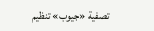تصفية «جيوب» تنظيم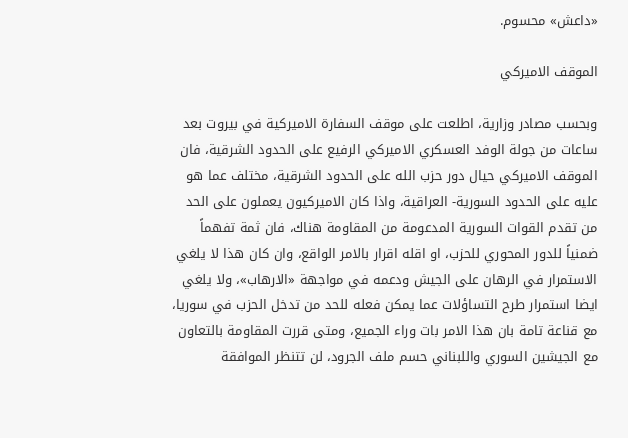«داعش» محسوم.

الموقف الاميركي

وبحسب مصادر وزارية، اطلعت على موقف السفارة الاميركية في بيروت بعد ساعات من جولة الوفد العسكري الاميركي الرفيع على الحدود الشرقية، فان الموقف الاميركي حيال دور حزب الله على الحدود الشرقية، مختلف عما هو عليه على الحدود السورية- العراقية، واذا كان الاميركيون يعملون على الحد من تقدم القوات السورية المدعومة من المقاومة هناك، فان ثمة تفهماً ضمنياً للدور المحوري للحزب، او اقله اقرار بالامر الواقع، وان كان هذا لا يلغي الاستمرار في الرهان على الجيش ودعمه في مواجهة «الارهاب»، ولا يلغي ايضا استمرار طرح التساؤلات عما يمكن فعله للحد من تدخل الحزب في سوريا، مع قناعة تامة بان هذا الامر بات وراء الجميع، ومتى قررت المقاومة بالتعاون مع الجيشين السوري واللبناني حسم ملف الجرود، لن تتنظر الموافقة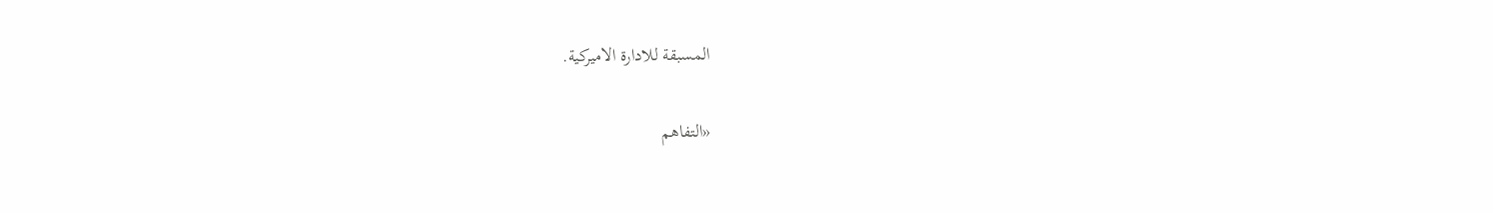المسبقة للادارة الاميركية.

«التفاهم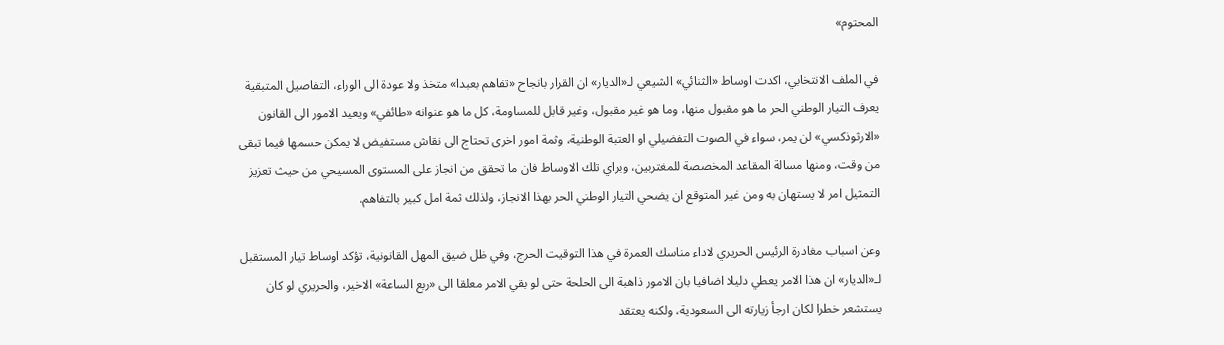المحتوم»

في الملف الانتخابي، اكدت اوساط «الثنائي» الشيعي لـ«الديار» ان القرار بانجاح «تفاهم بعبدا» متخذ ولا عودة الى الوراء، التفاصيل المتبقية يعرف التيار الوطني الحر ما هو مقبول منها، وما هو غير مقبول، وغير قابل للمساومة، كل ما هو عنوانه «طائفي» ويعيد الامور الى القانون «الارثوذكسي» لن يمر، سواء في الصوت التفضيلي او العتبة الوطنية، وثمة امور اخرى تحتاج الى نقاش مستفيض لا يمكن حسمها فيما تبقى من وقت، ومنها مسالة المقاعد المخصصة للمغتربين، وبراي تلك الاوساط فان ما تحقق من انجاز على المستوى المسيحي من حيث تعزيز التمثيل امر لا يستهان به ومن غير المتوقع ان يضحي التيار الوطني الحر بهذا الانجاز، ولذلك ثمة امل كبير بالتفاهم.

وعن اسباب مغادرة الرئيس الحريري لاداء مناسك العمرة في هذا التوقيت الحرج، وفي ظل ضيق المهل القانونية، تؤكد اوساط تيار المستقبل لـ«الديار» ان هذا الامر يعطي دليلا اضافيا بان الامور ذاهبة الى الحلحة حتى لو بقي الامر معلقا الى «ربع الساعة» الاخير، والحريري لو كان يستشعر خطرا لكان ارجأ زيارته الى السعودية، ولكنه يعتقد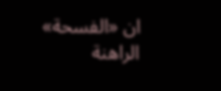ان «الفسحة» الراهنة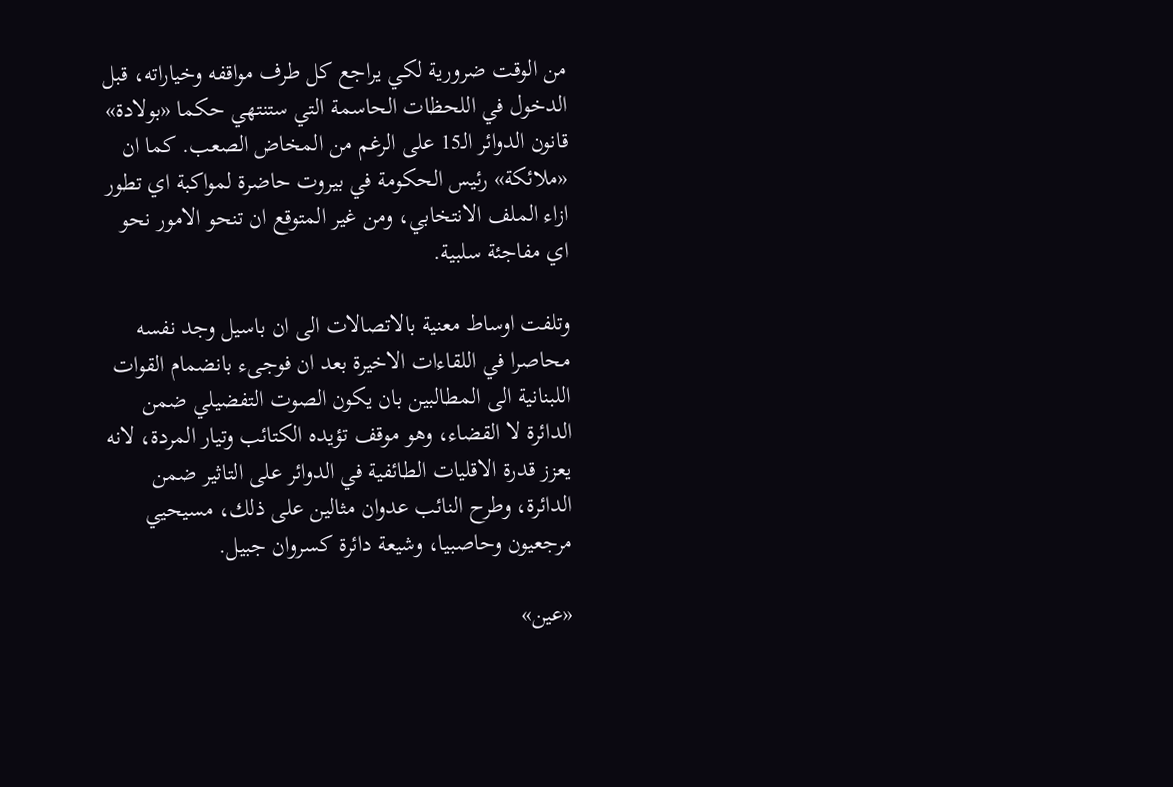من الوقت ضرورية لكي يراجع كل طرف مواقفه وخياراته، قبل الدخول في اللحظات الحاسمة التي ستنتهي حكما «بولادة» قانون الدوائر الـ15 على الرغم من المخاض الصعب. كما ان «ملائكة» رئيس الحكومة في بيروت حاضرة لمواكبة اي تطور ازاء الملف الانتخابي، ومن غير المتوقع ان تنحو الامور نحو اي مفاجئة سلبية.

وتلفت اوساط معنية بالاتصالات الى ان باسيل وجد نفسه محاصرا في اللقاءات الاخيرة بعد ان فوجىء بانضمام القوات اللبنانية الى المطالبين بان يكون الصوت التفضيلي ضمن الدائرة لا القضاء، وهو موقف تؤيده الكتائب وتيار المردة، لانه يعزز قدرة الاقليات الطائفية في الدوائر على التاثير ضمن الدائرة، وطرح النائب عدوان مثالين على ذلك، مسيحيي مرجعيون وحاصبيا، وشيعة دائرة كسروان جبيل.

«عين»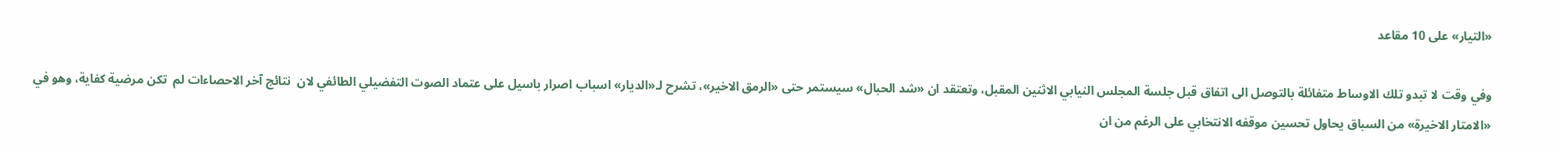«التيار» على 10 مقاعد

وفي وقت لا تبدو تلك الاوساط متفائلة بالتوصل الى اتفاق قبل جلسة المجلس النيابي الاثنين المقبل، وتعتقد ان «شد الحبال» سيستمر حتى «الرمق الاخير»، تشرح لـ«الديار» اسباب اصرار باسيل على عتماد الصوت التفضيلي الطائفي لان  نتائج آخر الاحصاءات لم  تكن مرضية كفاية، وهو في «الامتار الاخيرة» من السباق يحاول تحسين موقفه الانتخابي على الرغم من ان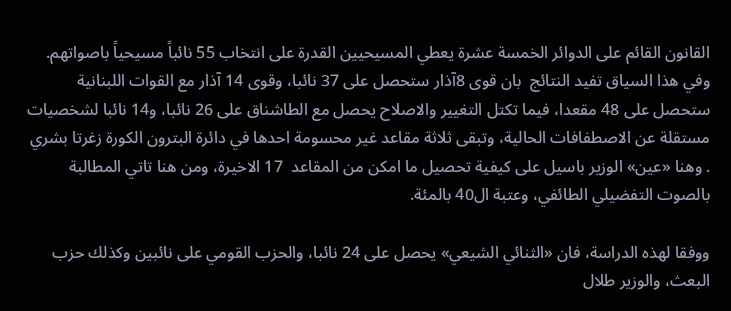القانون القائم على الدوائر الخمسة عشرة يعطي المسيحيين القدرة على انتخاب 55 نائباً مسيحياً باصواتهم. وفي هذا السياق تفيد النتائج  بان قوى 8آذار ستحصل على 37 نائبا، وقوى 14 آذار مع القوات اللبنانية ستحصل على 48 مقعدا، فيما تكتل التغيير والاصلاح يحصل مع الطاشناق على 26 نائبا، و14 نائبا لشخصيات مستقلة عن الاصطفافات الحالية، وتبقى ثلاثة مقاعد غير محسومة احدها في دائرة البترون الكورة زغرتا بشري . وهنا «عين» الوزير باسيل على كيفية تحصيل ما امكن من المقاعد  17 الاخيرة، ومن هنا تاتي المطالبة بالصوت التفضيلي الطائفي، وعتبة ال40 بالمئة.

ووفقا لهذه الدراسة، فان «الثنائي الشيعي» يحصل على 24 نائبا، والحزب القومي على نائبين وكذلك حزب البعث، والوزير طلال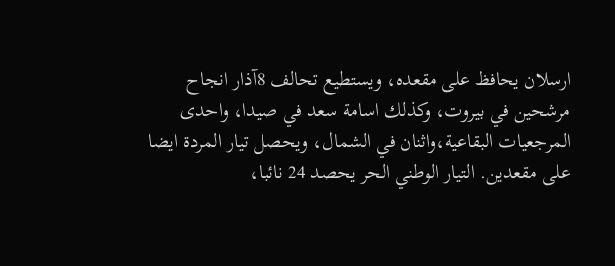ارسلان يحافظ على مقعده، ويستطيع تحالف 8آذار انجاح مرشحين في بيروت، وكذلك اسامة سعد في صيدا، واحدى المرجعيات البقاعية،واثنان في الشمال، ويحصل تيار المردة ايضا على مقعدين. التيار الوطني الحر يحصد 24 نائبا،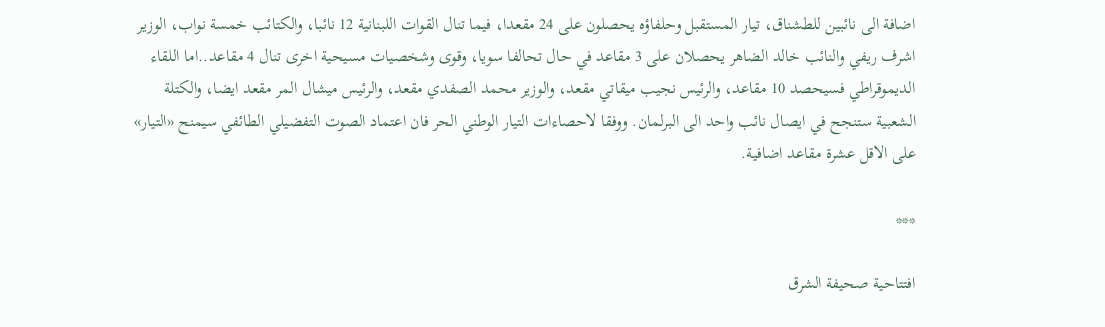اضافة الى نائبين للطشناق، تيار المستقبل وحلفاؤه يحصلون على 24 مقعدا، فيما تنال القوات اللبنانية 12 نائبا، والكتائب خمسة نواب، الوزير اشرف ريفي والنائب خالد الضاهر يحصلان على 3 مقاعد في حال تحالفا سويا، وقوى وشخصيات مسيحية اخرى تنال 4 مقاعد..اما اللقاء الديموقراطي فسيحصد 10 مقاعد، والرئيس نجيب ميقاتي مقعد، والوزير محمد الصفدي مقعد، والرئيس ميشال المر مقعد ايضا، والكتلة الشعبية ستنجح في ايصال نائب واحد الى البرلمان. ووفقا لاحصاءات التيار الوطني الحر فان اعتماد الصوت التفضيلي الطائفي سيمنح «التيار» على الاقل عشرة مقاعد اضافية.

***

افتتاحية صحيفة الشرق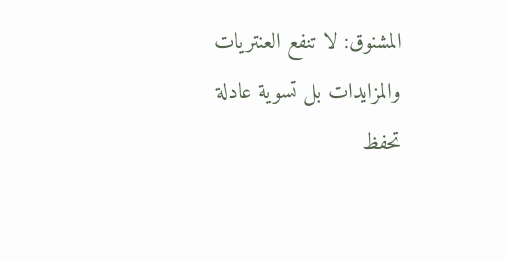المشنوق: لا تنفع العنتريات والمزايدات بل تسوية عادلة تحفظ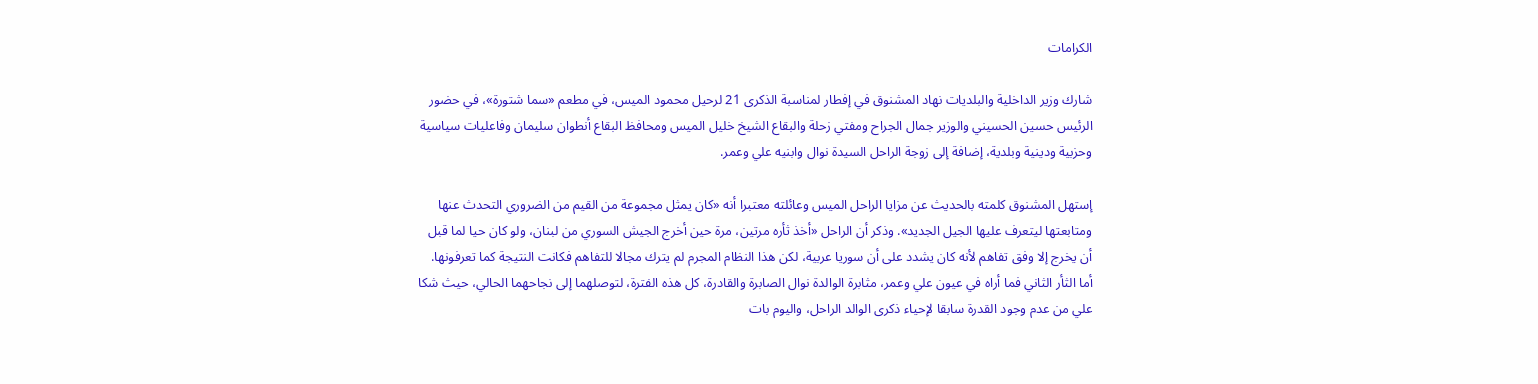الكرامات

شارك وزير الداخلية والبلديات نهاد المشنوق في إفطار لمناسبة الذكرى 21 لرحيل محمود الميس، في مطعم «سما شتورة»، في حضور الرئيس حسين الحسيني والوزير جمال الجراح ومفتي زحلة والبقاع الشيخ خليل الميس ومحافظ البقاع أنطوان سليمان وفاعليات سياسية وحزبية ودينية وبلدية، إضافة إلى زوجة الراحل السيدة نوال وابنيه علي وعمر.

إستهل المشنوق كلمته بالحديث عن مزايا الراحل الميس وعائلته معتبرا أنه «كان يمثل مجموعة من القيم من الضروري التحدث عنها ومتابعتها ليتعرف عليها الجيل الجديد». وذكر أن الراحل «أخذ ثأره مرتين، مرة حين أخرج الجيش السوري من لبنان، ولو كان حيا لما قبل أن يخرج إلا وفق تفاهم لأنه كان يشدد على أن سوريا عربية، لكن هذا النظام المجرم لم يترك مجالا للتفاهم فكانت النتيجة كما تعرفونها. أما الثأر الثاني فما أراه في عيون علي وعمر، مثابرة الوالدة نوال الصابرة والقادرة، كل هذه الفترة، لتوصلهما إلى نجاحهما الحالي، حيث شكا علي من عدم وجود القدرة سابقا لإحياء ذكرى الوالد الراحل، واليوم بات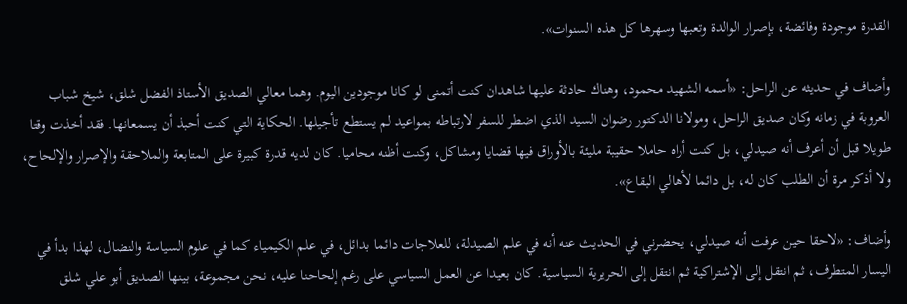القدرة موجودة وفائضة، بإصرار الوالدة وتعبها وسهرها كل هذه السنوات».

وأضاف في حديثه عن الراحل: «أسمه الشهيد محمود، وهناك حادثة عليها شاهدان كنت أتمنى لو كانا موجودين اليوم. وهما معالي الصديق الأستاذ الفضل شلق، شيخ شباب العروبة في زمانه وكان صديق الراحل، ومولانا الدكتور رضوان السيد الذي اضطر للسفر لارتباطه بمواعيد لم يستطع تأجيلها. الحكاية التي كنت أحبذ أن يسمعانها. فقد أخذت وقتا طويلا قبل أن أعرف أنه صيدلي، بل كنت أراه حاملا حقيبة مليئة بالأوراق فيها قضايا ومشاكل، وكنت أظنه محاميا. كان لديه قدرة كبيرة على المتابعة والملاحقة والإصرار والإلحاح، ولا أذكر مرة أن الطلب كان له، بل دائما لأهالي البقاع».

وأضاف: «لاحقا حين عرفت أنه صيدلي، يحضرني في الحديث عنه أنه في علم الصيدلة، للعلاجات دائما بدائل، في علم الكيمياء كما في علوم السياسة والنضال، لهذا بدأ في اليسار المتطرف، ثم انتقل إلى الإشتراكية ثم انتقل إلى الحريرية السياسية. كان بعيدا عن العمل السياسي على رغم إلحاحنا عليه، نحن مجموعة، بينها الصديق أبو علي شلق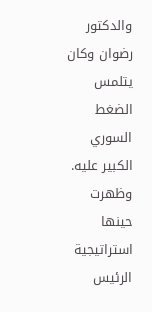والدكتور رضوان وكان يتلمس الضغط السوري الكبير عليه. وظهرت حينها استراتيجية الرئيس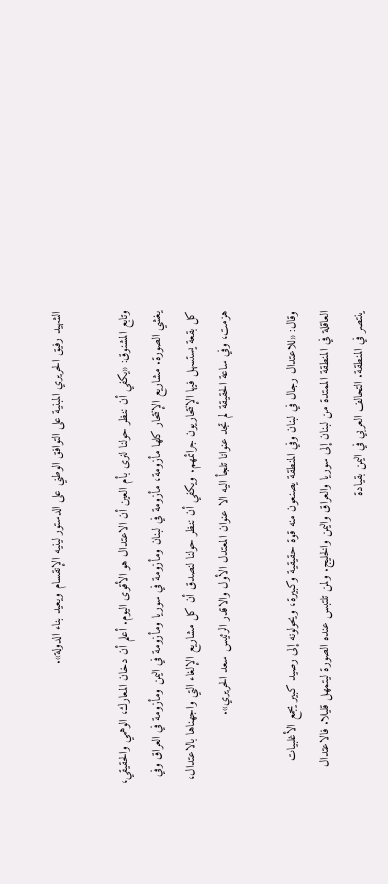الشهيد رفيق الحريري المبنية على التوافق الوطني على الدستور لينيه الإنقسام ويعيد بناء الدولة».

وتابع المشنوق: «يكفي أن ننظر حولنا لنرى بأم العين أن الاعتدال هو الأقوى اليوم. أعلم أن دخان المعارك، الوهمي والحقيقي، يغشي الصورة. مشاريع الإنتحار كلها مأزومة، مأزومة في لبنان ومأزومة في سوريا ومأزومة في اليمن ومأزومة في العراق وفي كل بقعة يستسهل فيها الإنتحاريون جرائمهم. ويكفي أن ننظر حولنا لنصدق أن كل مشاريع الإلغاء التي واجهناها بالاعتدال، هزمت، وفي ساعة الحقيقة لم تجد عنوانا تلجأ اليه الا عنوان المعتدل الأول والاقدر الرئيس سعد الحريري».

وقال: «للاعتدال رجال في لبنان وفي المنطقة يصنعون منه قوة حقيقية وكبيرة، ويحولونه إلى رصيد كبير يجمع الأغلبيات العاقلة في المنطقة الممتدة من لبنان إلى سوريا والعراق واليمن والخليج. ولمن تلتبس عنده الصورة ليتمهل قليلا. فالاعتدال ينتصر في المنطقة. التحالف العربي في اليمن بقيادة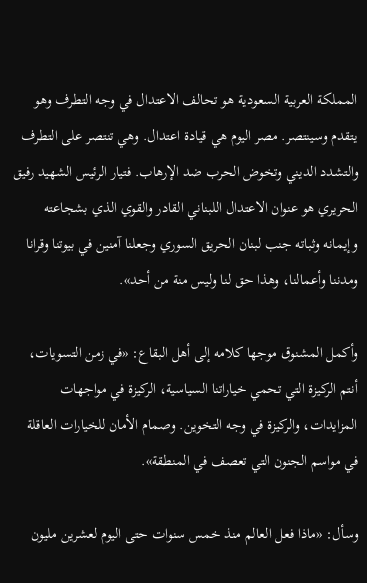المملكة العربية السعودية هو تحالف الاعتدال في وجه التطرف وهو يتقدم وسينتصر. مصر اليوم هي قيادة اعتدال. وهي تنتصر على التطرف والتشدد الديني وتخوض الحرب ضد الإرهاب. فتيار الرئيس الشهيد رفيق الحريري هو عنوان الاعتدال اللبناني القادر والقوي الذي بشجاعته وإيمانه وثباته جنب لبنان الحريق السوري وجعلنا آمنين في بيوتنا وقرانا ومدننا وأعمالنا، وهذا حق لنا وليس منة من أحد».

وأكمل المشنوق موجها كلامه إلى أهل البقاع: «في زمن التسويات، أنتم الركيزة التي تحمي خياراتنا السياسية، الركيزة في مواجهات المزايدات، والركيزة في وجه التخوين. وصمام الأمان للخيارات العاقلة في مواسم الجنون التي تعصف في المنطقة».

وسأل: «ماذا فعل العالم منذ خمس سنوات حتى اليوم لعشرين مليون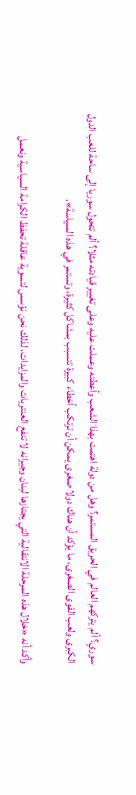سوري؟ ألم يتركهم العالم في الحريق المستمر؟ وهل من دولة اهتمت بهذا الشعب وأعطته وعملت عليه وعلى تغيير قيادته مثلا؟ ألم تتحول سوريا إلى ساحة للعب الدول الكبرى ولعب القوى الصغرى، ما يؤكد أن هناك دولا صغرى يمكن أن ترتكب أخطاء كبيرة تتسبب بمشاكل كثيرة، وتستمر في هذه السياسة».

وأكد أنه «خلال هذه المرحلة الانتقالية التي يجتازها لبنان وجيرانه لا تنفع العنتريات والمزايدات، لذلك نحن نؤسس لتسوية عاقلة تحفظ الكرامة السياسية ونعمل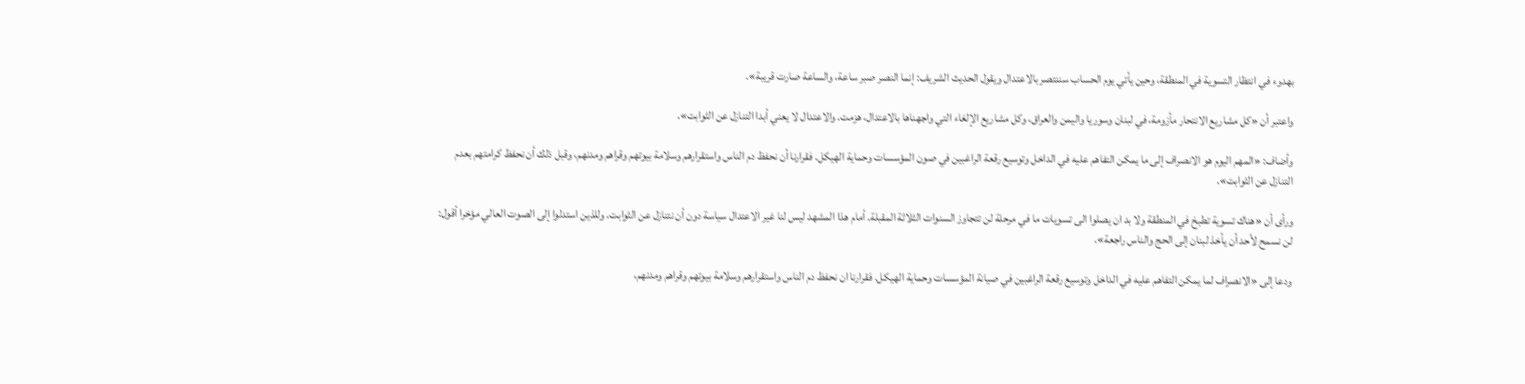بهدوء في انتظار التسوية في المنطقة، وحين يأتي يوم الحساب سننتصر بالاعتدال ويقول الحديث الشريف: إنما النصر صبر ساعة، والساعة صارت قريبة».

واعتبر أن «كل مشاريع الانتحار مأزومة، في لبنان وسوريا واليمن والعراق، وكل مشاريع الإلغاء التي واجهناها بالاعتدال، هزمت. والاعتدال لا يعني أبدا التنازل عن الثوابت».

وأضاف: «المهم اليوم هو الانصراف إلى ما يمكن التفاهم عليه في الداخل وتوسيع رقعة الراغبين في صون المؤسسات وحماية الهيكل. فقرارنا أن نحفظ دم الناس واستقرارهم وسلامة بيوتهم وقراهم ومدنهم، وقبل ذلك أن نحفظ كرامتهم بعدم التنازل عن الثوابت».

ورأى أن «هناك تسوية تطبخ في المنطقة ولا بد ان يصلوا الى تسويات ما في مرحلة لن تتجاوز السنوات الثلاثة المقبلة. أمام هذا المشهد ليس لنا غير الاعتدال سياسة دون أن نتنازل عن الثوابت. وللذين استدلوا إلى الصوت العالي مؤخرا أقول: لن نسمح لأحد أن يأخذ لبنان إلى الحج والناس راجعة».

ودعا إلى «الانصراف لما يمكن التفاهم عليه في الداخل وتوسيع رقعة الراغبين في صيانة المؤسسات وحماية الهيكل. فقرارنا ان نحفظ دم الناس واستقرارهم وسلامة بيوتهم وقراهم ومدنهم،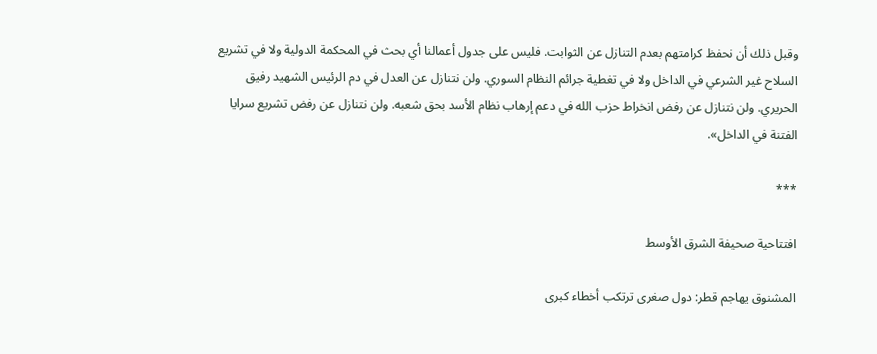وقبل ذلك أن نحفظ كرامتهم بعدم التنازل عن الثوابت. فليس على جدول أعمالنا أي بحث في المحكمة الدولية ولا في تشريع السلاح غير الشرعي في الداخل ولا في تغطية جرائم النظام السوري. ولن نتنازل عن العدل في دم الرئيس الشهيد رفيق الحريري. ولن نتنازل عن رفض انخراط حزب الله في دعم إرهاب نظام الأسد بحق شعبه. ولن نتنازل عن رفض تشريع سرايا الفتنة في الداخل».

***

افتتاحية صحيفة الشرق الأوسط

المشنوق يهاجم قطر: دول صغرى ترتكب أخطاء كبرى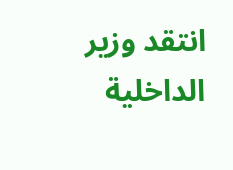انتقد وزير الداخلية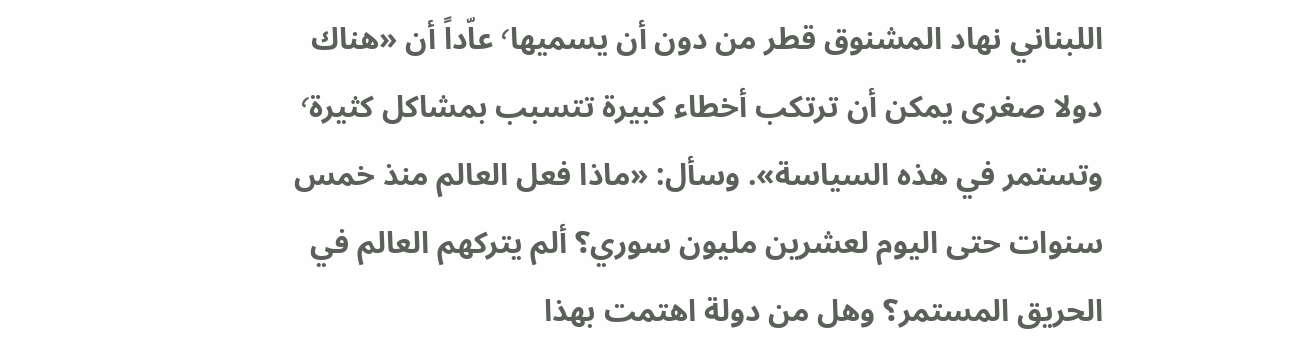اللبناني نهاد المشنوق قطر من دون أن يسميها٬ عاّداً أن «هناك دولا صغرى يمكن أن ترتكب أخطاء كبيرة تتسبب بمشاكل كثيرة٬ وتستمر في هذه السياسة». وسأل: «ماذا فعل العالم منذ خمس سنوات حتى اليوم لعشرين مليون سوري؟ ألم يتركهم العالم في الحريق المستمر؟ وهل من دولة اهتمت بهذا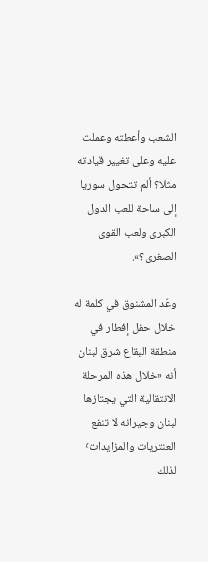الشعب وأعطته وعملت عليه وعلى تغيير قيادته مثلا؟ ألم تتحول سوريا إلى ساحة للعب الدول الكبرى ولعب القوى الصغرى؟».

وعّد المشنوق في كلمة له خلال حفل إفطار في منطقة البقاع شرق لبنان أنه «خلال هذه المرحلة الانتقالية التي يجتازها لبنان وجيرانه لا تنفع العنتريات والمزايدات٬ لذلك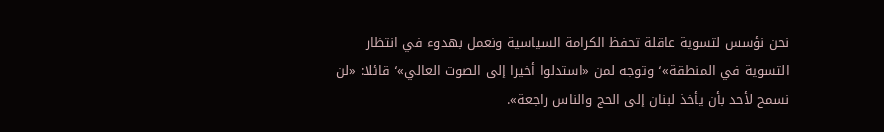نحن نؤسس لتسوية عاقلة تحفظ الكرامة السياسية ونعمل بهدوء في انتظار التسوية في المنطقة»٬ وتوجه لمن «استدلوا أخيرا إلى الصوت العالي»٬ قائلا: «لن نسمح لأحد بأن يأخذ لبنان إلى الحج والناس راجعة».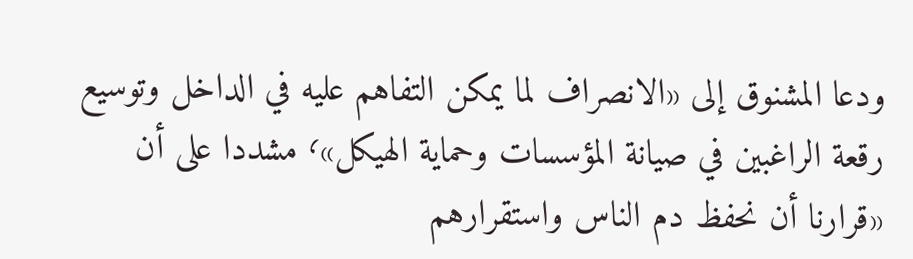ودعا المشنوق إلى «الانصراف لما يمكن التفاهم عليه في الداخل وتوسيع رقعة الراغبين في صيانة المؤسسات وحماية الهيكل»٬ مشددا على أن «قرارنا أن نحفظ دم الناس واستقرارهم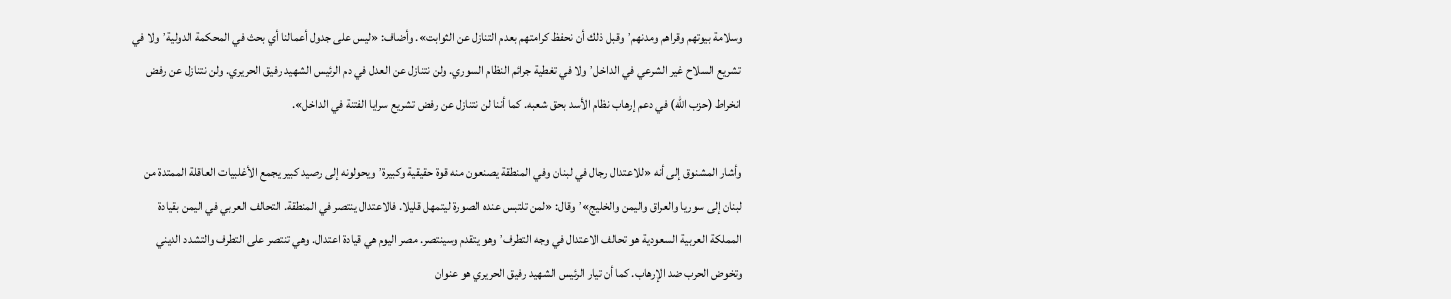وسلامة بيوتهم وقراهم ومدنهم٬ وقبل ذلك أن نحفظ كرامتهم بعدم التنازل عن الثوابت». وأضاف: «ليس على جدول أعمالنا أي بحث في المحكمة الدولية٬ ولا في تشريع السلاح غير الشرعي في الداخل٬ ولا في تغطية جرائم النظام السوري. ولن نتنازل عن العدل في دم الرئيس الشهيد رفيق الحريري. ولن نتنازل عن رفض انخراط (حزب الله) في دعم إرهاب نظام الأسد بحق شعبه. كما أننا لن نتنازل عن رفض تشريع سرايا الفتنة في الداخل».

وأشار المشنوق إلى أنه «للاعتدال رجال في لبنان وفي المنطقة يصنعون منه قوة حقيقية وكبيرة٬ ويحولونه إلى رصيد كبير يجمع الأغلبيات العاقلة الممتدة من لبنان إلى سوريا والعراق واليمن والخليج»٬ وقال: «لمن تلتبس عنده الصورة ليتمهل قليلا. فالاعتدال ينتصر في المنطقة. التحالف العربي في اليمن بقيادة المملكة العربية السعودية هو تحالف الاعتدال في وجه التطرف٬ وهو يتقدم وسينتصر. مصر اليوم هي قيادة اعتدال. وهي تنتصر على التطرف والتشدد الديني وتخوض الحرب ضد الإرهاب. كما أن تيار الرئيس الشهيد رفيق الحريري هو عنوان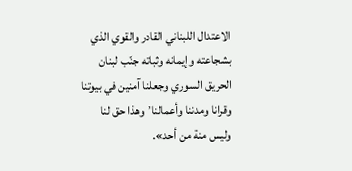الاعتدال اللبناني القادر والقوي الذي بشجاعته وإيمانه وثباته جنّب لبنان الحريق السوري وجعلنا آمنين في بيوتنا وقرانا ومدننا وأعمالنا٬ وهذا حق لنا وليس منة من أحد».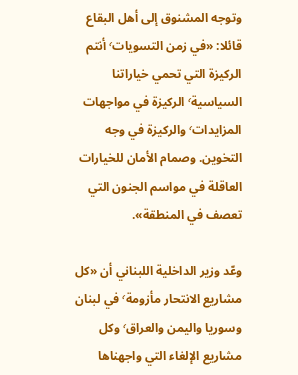وتوجه المشنوق إلى أهل البقاع قائلا: «في زمن التسويات٬ أنتم الركيزة التي تحمي خياراتنا السياسية٬ الركيزة في مواجهات المزايدات٬ والركيزة في وجه التخوين. وصمام الأمان للخيارات العاقلة في مواسم الجنون التي تعصف في المنطقة».

وعّد وزير الداخلية اللبناني أن «كل مشاريع الانتحار مأزومة٬ في لبنان وسوريا واليمن والعراق٬ وكل مشاريع الإلغاء التي واجهناها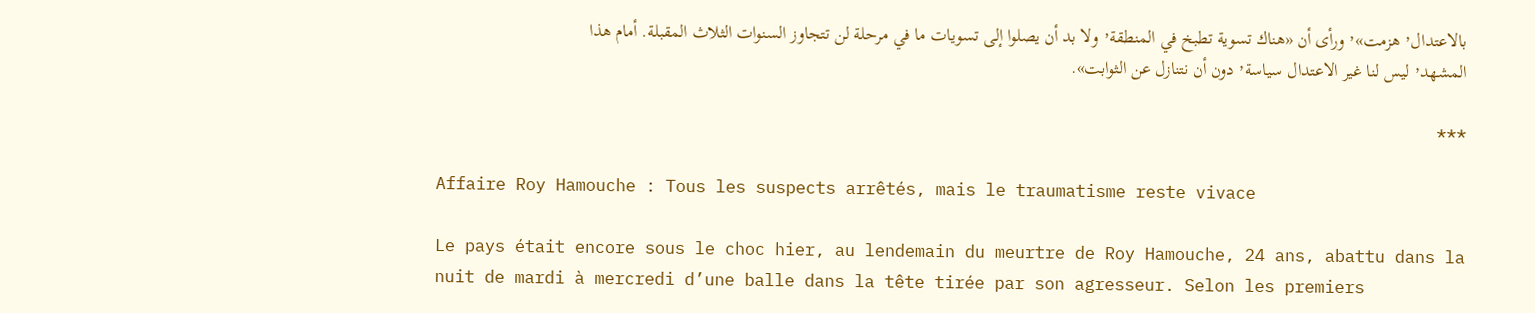بالاعتدال٬ هزمت»٬ ورأى أن «هناك تسوية تطبخ في المنطقة٬ ولا بد أن يصلوا إلى تسويات ما في مرحلة لن تتجاوز السنوات الثلاث المقبلة. أمام هذا المشهد٬ ليس لنا غير الاعتدال سياسة٬ دون أن نتنازل عن الثوابت».

***

Affaire Roy Hamouche : Tous les suspects arrêtés, mais le traumatisme reste vivace

Le pays était encore sous le choc hier, au lendemain du meurtre de Roy Hamouche, 24 ans, abattu dans la nuit de mardi à mercredi d’une balle dans la tête tirée par son agresseur. Selon les premiers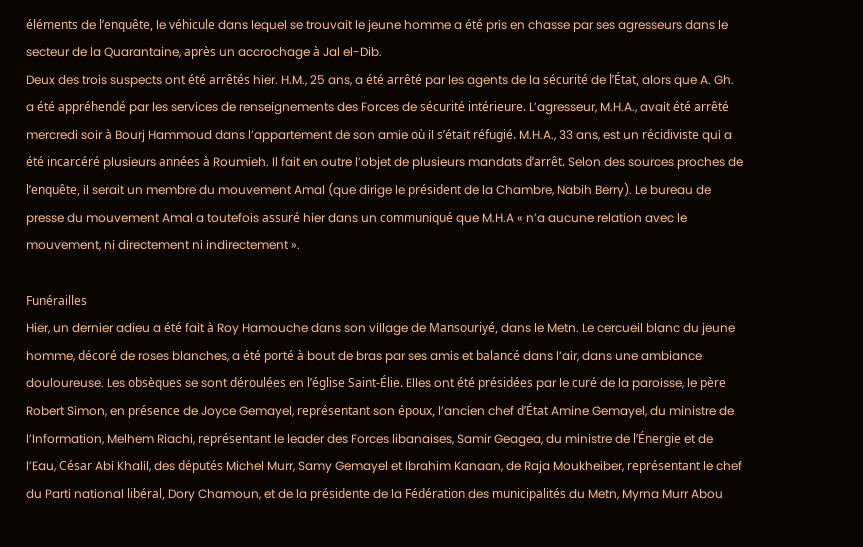éléments de l’enquête, le véhicule dans lequel se trouvait le jeune homme a été pris en chasse par ses agresseurs dans le secteur de la Quarantaine, après un accrochage à Jal el-Dib.
Deux des trois suspects ont été arrêtés hier. H.M., 25 ans, a été arrêté par les agents de la sécurité de l’État, alors que A. Gh. a été appréhendé par les services de renseignements des Forces de sécurité intérieure. L’agresseur, M.H.A., avait été arrêté mercredi soir à Bourj Hammoud dans l’appartement de son amie où il s’était réfugié. M.H.A., 33 ans, est un récidiviste qui a été incarcéré plusieurs années à Roumieh. Il fait en outre l’objet de plusieurs mandats d’arrêt. Selon des sources proches de l’enquête, il serait un membre du mouvement Amal (que dirige le président de la Chambre, Nabih Berry). Le bureau de presse du mouvement Amal a toutefois assuré hier dans un communiqué que M.H.A « n’a aucune relation avec le mouvement, ni directement ni indirectement ».

Funérailles
Hier, un dernier adieu a été fait à Roy Hamouche dans son village de Mansouriyé, dans le Metn. Le cercueil blanc du jeune homme, décoré de roses blanches, a été porté à bout de bras par ses amis et balancé dans l’air, dans une ambiance douloureuse. Les obsèques se sont déroulées en l’église Saint-Élie. Elles ont été présidées par le curé de la paroisse, le père Robert Simon, en présence de Joyce Gemayel, représentant son époux, l’ancien chef d’État Amine Gemayel, du ministre de l’Information, Melhem Riachi, représentant le leader des Forces libanaises, Samir Geagea, du ministre de l’Énergie et de l’Eau, César Abi Khalil, des députés Michel Murr, Samy Gemayel et Ibrahim Kanaan, de Raja Moukheiber, représentant le chef du Parti national libéral, Dory Chamoun, et de la présidente de la Fédération des municipalités du Metn, Myrna Murr Abou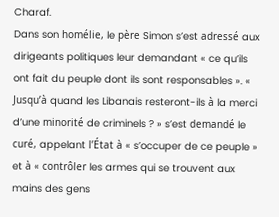Charaf.
Dans son homélie, le père Simon s’est adressé aux dirigeants politiques leur demandant « ce qu’ils ont fait du peuple dont ils sont responsables ». « Jusqu’à quand les Libanais resteront-ils à la merci d’une minorité de criminels ? » s’est demandé le curé, appelant l’État à « s’occuper de ce peuple » et à « contrôler les armes qui se trouvent aux mains des gens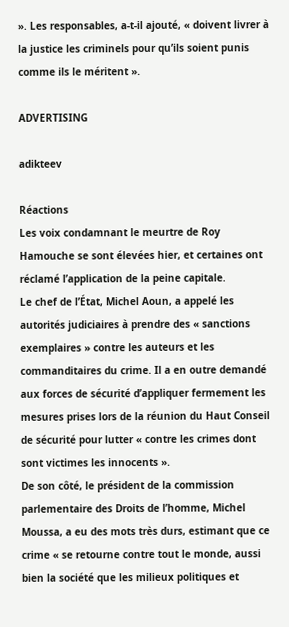». Les responsables, a-t-il ajouté, « doivent livrer à la justice les criminels pour qu’ils soient punis comme ils le méritent ».

ADVERTISING

adikteev

Réactions
Les voix condamnant le meurtre de Roy Hamouche se sont élevées hier, et certaines ont réclamé l’application de la peine capitale.
Le chef de l’État, Michel Aoun, a appelé les autorités judiciaires à prendre des « sanctions exemplaires » contre les auteurs et les commanditaires du crime. Il a en outre demandé aux forces de sécurité d’appliquer fermement les mesures prises lors de la réunion du Haut Conseil de sécurité pour lutter « contre les crimes dont sont victimes les innocents ».
De son côté, le président de la commission parlementaire des Droits de l’homme, Michel Moussa, a eu des mots très durs, estimant que ce crime « se retourne contre tout le monde, aussi bien la société que les milieux politiques et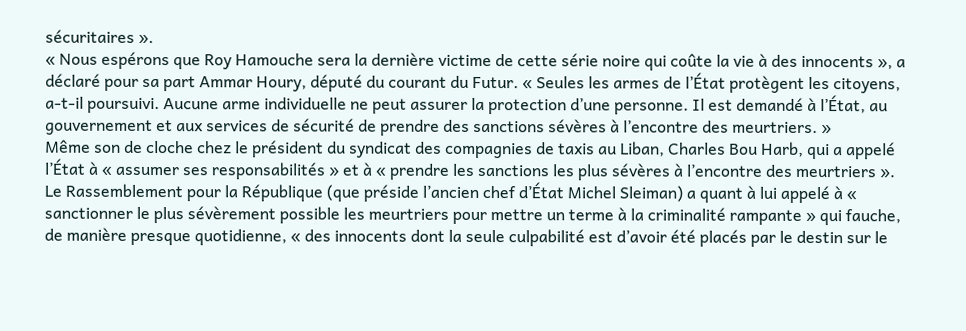sécuritaires ».
« Nous espérons que Roy Hamouche sera la dernière victime de cette série noire qui coûte la vie à des innocents », a déclaré pour sa part Ammar Houry, député du courant du Futur. « Seules les armes de l’État protègent les citoyens, a-t-il poursuivi. Aucune arme individuelle ne peut assurer la protection d’une personne. Il est demandé à l’État, au gouvernement et aux services de sécurité de prendre des sanctions sévères à l’encontre des meurtriers. »
Même son de cloche chez le président du syndicat des compagnies de taxis au Liban, Charles Bou Harb, qui a appelé l’État à « assumer ses responsabilités » et à « prendre les sanctions les plus sévères à l’encontre des meurtriers ».
Le Rassemblement pour la République (que préside l’ancien chef d’État Michel Sleiman) a quant à lui appelé à « sanctionner le plus sévèrement possible les meurtriers pour mettre un terme à la criminalité rampante » qui fauche, de manière presque quotidienne, « des innocents dont la seule culpabilité est d’avoir été placés par le destin sur le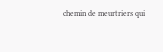chemin de meurtriers qui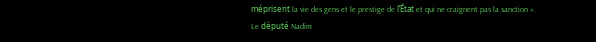méprisent la vie des gens et le prestige de l’État et qui ne craignent pas la sanction ».
Le député Nadim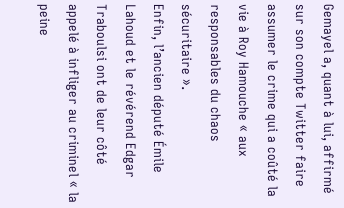Gemayel a, quant à lui, affirmé sur son compte Twitter faire assumer le crime qui a coûté la vie à Roy Hamouche « aux responsables du chaos sécuritaire ».
Enfin, l’ancien député Émile Lahoud et le révérend Edgar Traboulsi ont de leur côté appelé à infliger au criminel « la peine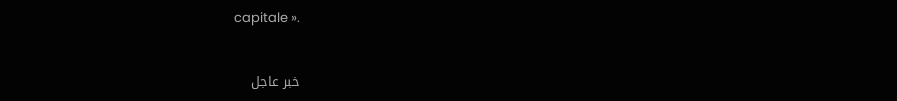capitale ».



خبر عاجل